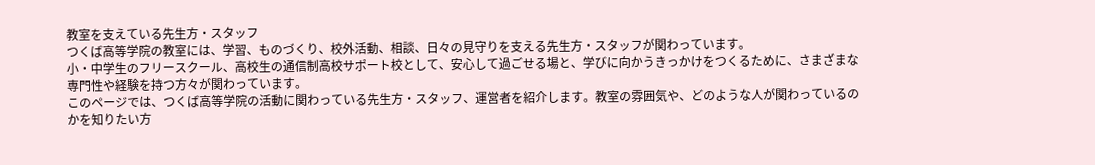教室を支えている先生方・スタッフ
つくば高等学院の教室には、学習、ものづくり、校外活動、相談、日々の見守りを支える先生方・スタッフが関わっています。
小・中学生のフリースクール、高校生の通信制高校サポート校として、安心して過ごせる場と、学びに向かうきっかけをつくるために、さまざまな専門性や経験を持つ方々が関わっています。
このページでは、つくば高等学院の活動に関わっている先生方・スタッフ、運営者を紹介します。教室の雰囲気や、どのような人が関わっているのかを知りたい方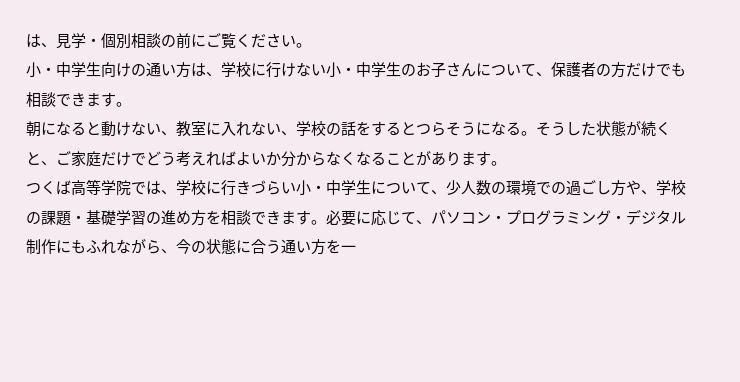は、見学・個別相談の前にご覧ください。
小・中学生向けの通い方は、学校に行けない小・中学生のお子さんについて、保護者の方だけでも相談できます。
朝になると動けない、教室に入れない、学校の話をするとつらそうになる。そうした状態が続くと、ご家庭だけでどう考えればよいか分からなくなることがあります。
つくば高等学院では、学校に行きづらい小・中学生について、少人数の環境での過ごし方や、学校の課題・基礎学習の進め方を相談できます。必要に応じて、パソコン・プログラミング・デジタル制作にもふれながら、今の状態に合う通い方を一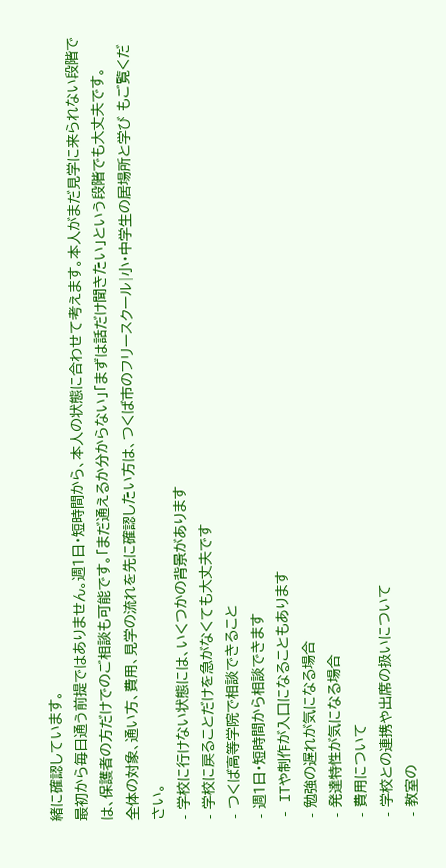緒に確認しています。
最初から毎日通う前提ではありません。週1日・短時間から、本人の状態に合わせて考えます。本人がまだ見学に来られない段階では、保護者の方だけでのご相談も可能です。「まだ通えるか分からない」「まずは話だけ聞きたい」という段階でも大丈夫です。
全体の対象、通い方、費用、見学の流れを先に確認したい方は、つくば市のフリースクール|小・中学生の居場所と学び もご覧ください。
- 学校に行けない状態には、いくつかの背景があります
- 学校に戻ることだけを急がなくても大丈夫です
- つくば高等学院で相談できること
- 週1日・短時間から相談できます
- ITや制作が入口になることもあります
- 勉強の遅れが気になる場合
- 発達特性が気になる場合
- 費用について
- 学校との連携や出席の扱いについて
- 教室の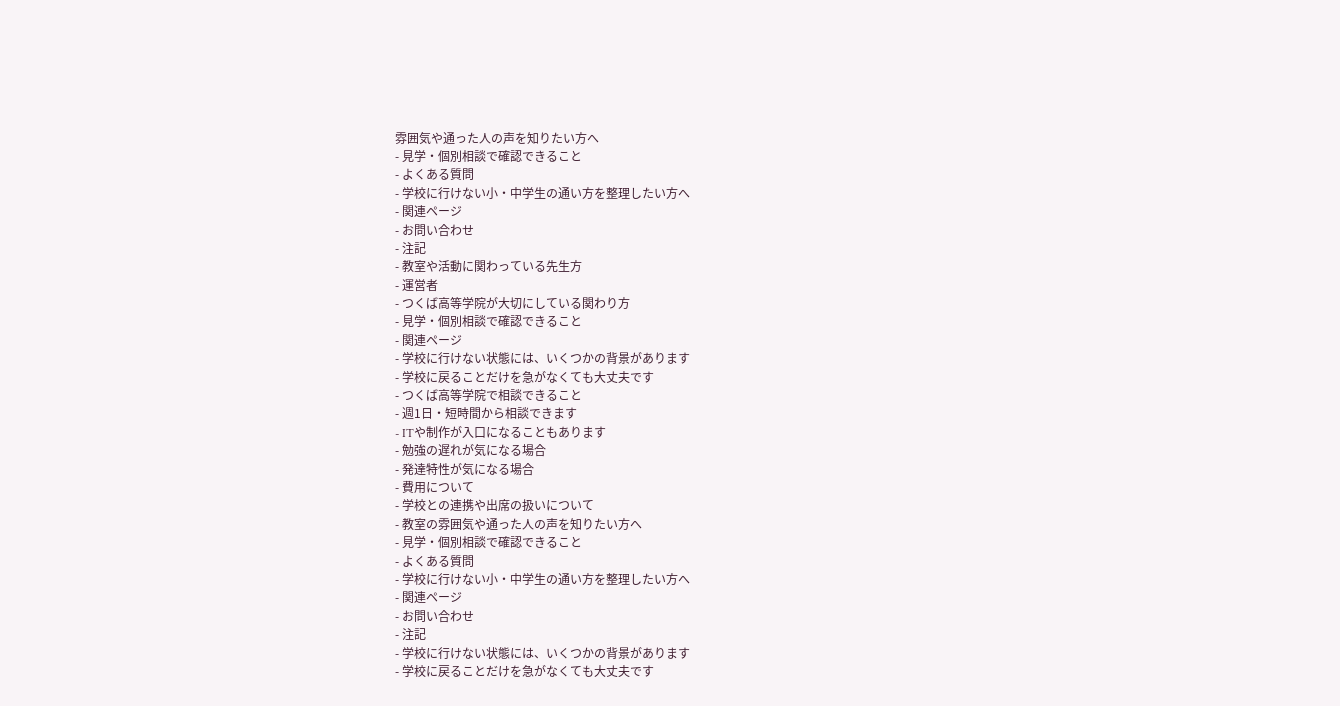雰囲気や通った人の声を知りたい方へ
- 見学・個別相談で確認できること
- よくある質問
- 学校に行けない小・中学生の通い方を整理したい方へ
- 関連ページ
- お問い合わせ
- 注記
- 教室や活動に関わっている先生方
- 運営者
- つくば高等学院が大切にしている関わり方
- 見学・個別相談で確認できること
- 関連ページ
- 学校に行けない状態には、いくつかの背景があります
- 学校に戻ることだけを急がなくても大丈夫です
- つくば高等学院で相談できること
- 週1日・短時間から相談できます
- ITや制作が入口になることもあります
- 勉強の遅れが気になる場合
- 発達特性が気になる場合
- 費用について
- 学校との連携や出席の扱いについて
- 教室の雰囲気や通った人の声を知りたい方へ
- 見学・個別相談で確認できること
- よくある質問
- 学校に行けない小・中学生の通い方を整理したい方へ
- 関連ページ
- お問い合わせ
- 注記
- 学校に行けない状態には、いくつかの背景があります
- 学校に戻ることだけを急がなくても大丈夫です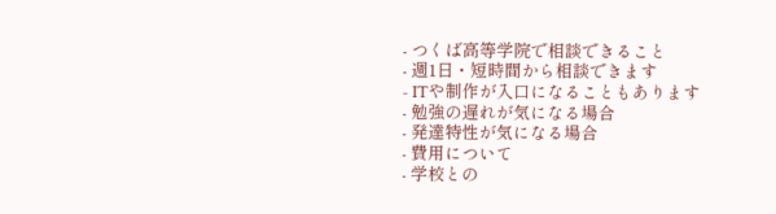- つくば高等学院で相談できること
- 週1日・短時間から相談できます
- ITや制作が入口になることもあります
- 勉強の遅れが気になる場合
- 発達特性が気になる場合
- 費用について
- 学校との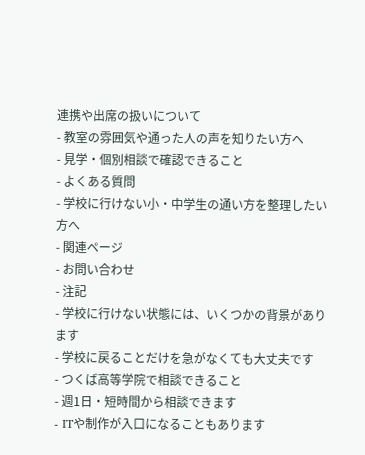連携や出席の扱いについて
- 教室の雰囲気や通った人の声を知りたい方へ
- 見学・個別相談で確認できること
- よくある質問
- 学校に行けない小・中学生の通い方を整理したい方へ
- 関連ページ
- お問い合わせ
- 注記
- 学校に行けない状態には、いくつかの背景があります
- 学校に戻ることだけを急がなくても大丈夫です
- つくば高等学院で相談できること
- 週1日・短時間から相談できます
- ITや制作が入口になることもあります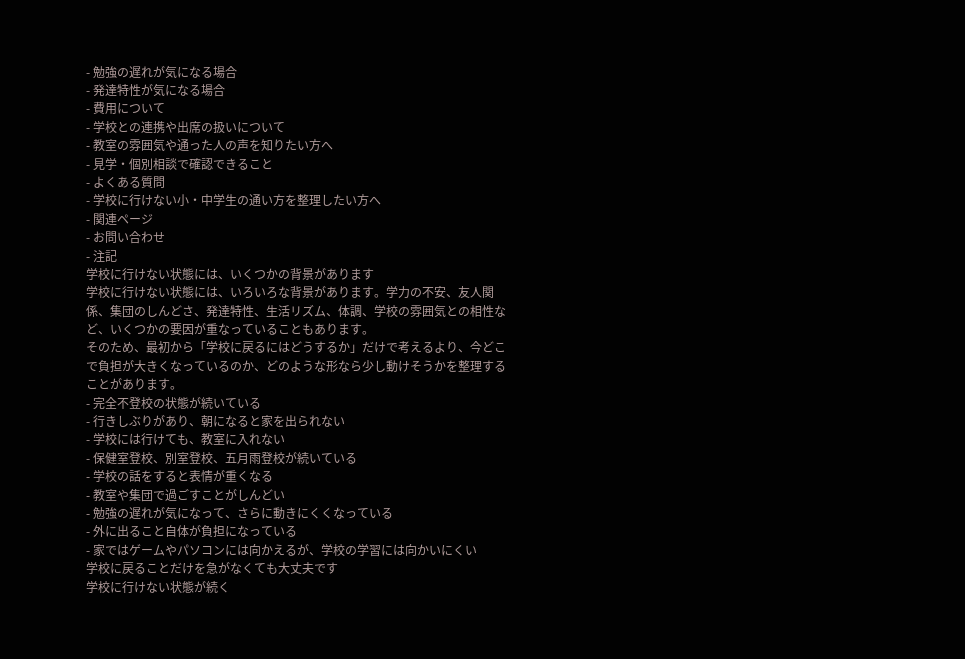- 勉強の遅れが気になる場合
- 発達特性が気になる場合
- 費用について
- 学校との連携や出席の扱いについて
- 教室の雰囲気や通った人の声を知りたい方へ
- 見学・個別相談で確認できること
- よくある質問
- 学校に行けない小・中学生の通い方を整理したい方へ
- 関連ページ
- お問い合わせ
- 注記
学校に行けない状態には、いくつかの背景があります
学校に行けない状態には、いろいろな背景があります。学力の不安、友人関係、集団のしんどさ、発達特性、生活リズム、体調、学校の雰囲気との相性など、いくつかの要因が重なっていることもあります。
そのため、最初から「学校に戻るにはどうするか」だけで考えるより、今どこで負担が大きくなっているのか、どのような形なら少し動けそうかを整理することがあります。
- 完全不登校の状態が続いている
- 行きしぶりがあり、朝になると家を出られない
- 学校には行けても、教室に入れない
- 保健室登校、別室登校、五月雨登校が続いている
- 学校の話をすると表情が重くなる
- 教室や集団で過ごすことがしんどい
- 勉強の遅れが気になって、さらに動きにくくなっている
- 外に出ること自体が負担になっている
- 家ではゲームやパソコンには向かえるが、学校の学習には向かいにくい
学校に戻ることだけを急がなくても大丈夫です
学校に行けない状態が続く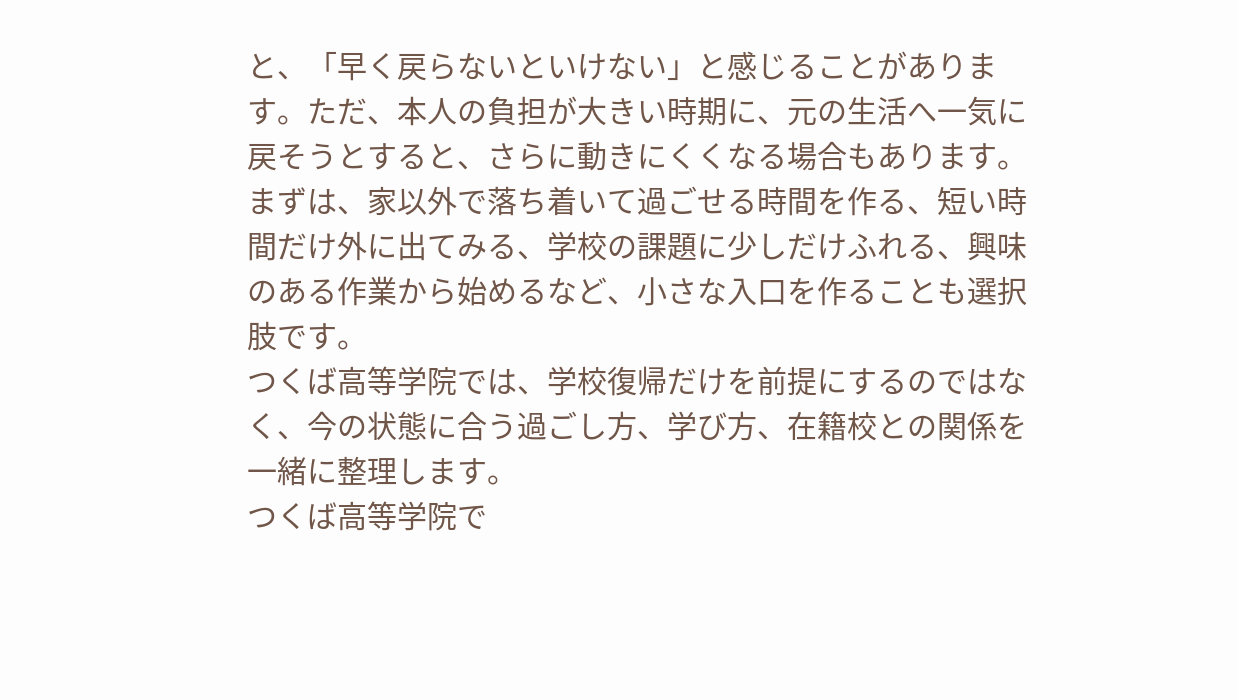と、「早く戻らないといけない」と感じることがあります。ただ、本人の負担が大きい時期に、元の生活へ一気に戻そうとすると、さらに動きにくくなる場合もあります。
まずは、家以外で落ち着いて過ごせる時間を作る、短い時間だけ外に出てみる、学校の課題に少しだけふれる、興味のある作業から始めるなど、小さな入口を作ることも選択肢です。
つくば高等学院では、学校復帰だけを前提にするのではなく、今の状態に合う過ごし方、学び方、在籍校との関係を一緒に整理します。
つくば高等学院で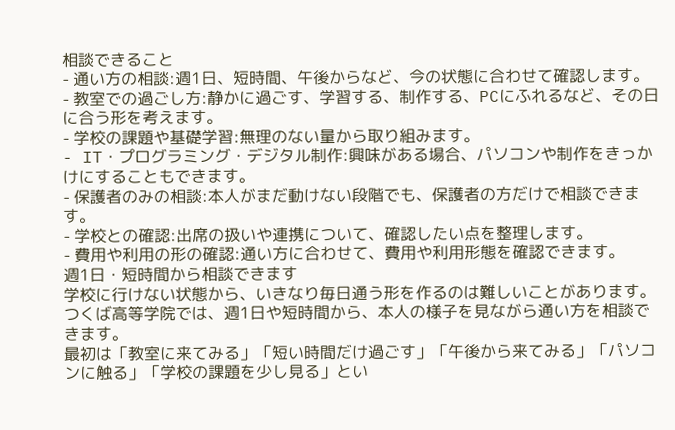相談できること
- 通い方の相談:週1日、短時間、午後からなど、今の状態に合わせて確認します。
- 教室での過ごし方:静かに過ごす、学習する、制作する、PCにふれるなど、その日に合う形を考えます。
- 学校の課題や基礎学習:無理のない量から取り組みます。
- IT・プログラミング・デジタル制作:興味がある場合、パソコンや制作をきっかけにすることもできます。
- 保護者のみの相談:本人がまだ動けない段階でも、保護者の方だけで相談できます。
- 学校との確認:出席の扱いや連携について、確認したい点を整理します。
- 費用や利用の形の確認:通い方に合わせて、費用や利用形態を確認できます。
週1日・短時間から相談できます
学校に行けない状態から、いきなり毎日通う形を作るのは難しいことがあります。つくば高等学院では、週1日や短時間から、本人の様子を見ながら通い方を相談できます。
最初は「教室に来てみる」「短い時間だけ過ごす」「午後から来てみる」「パソコンに触る」「学校の課題を少し見る」とい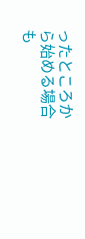ったところから始める場合も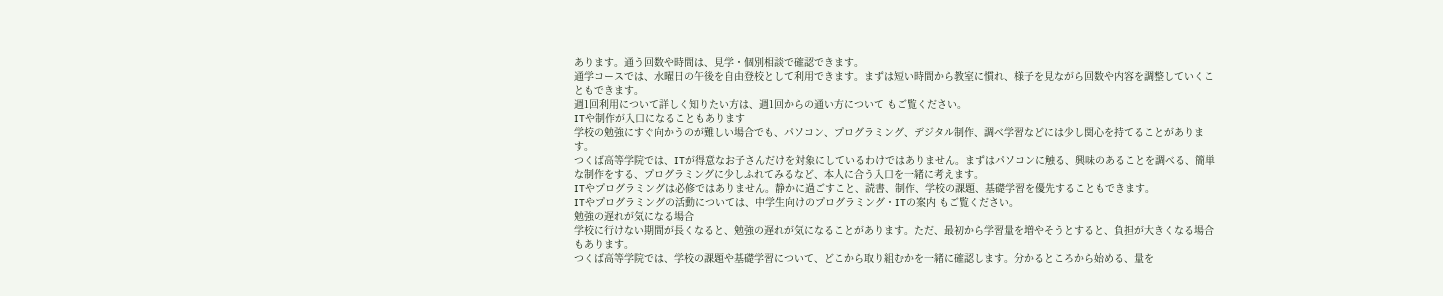あります。通う回数や時間は、見学・個別相談で確認できます。
通学コースでは、水曜日の午後を自由登校として利用できます。まずは短い時間から教室に慣れ、様子を見ながら回数や内容を調整していくこともできます。
週1回利用について詳しく知りたい方は、週1回からの通い方について もご覧ください。
ITや制作が入口になることもあります
学校の勉強にすぐ向かうのが難しい場合でも、パソコン、プログラミング、デジタル制作、調べ学習などには少し関心を持てることがあります。
つくば高等学院では、ITが得意なお子さんだけを対象にしているわけではありません。まずはパソコンに触る、興味のあることを調べる、簡単な制作をする、プログラミングに少しふれてみるなど、本人に合う入口を一緒に考えます。
ITやプログラミングは必修ではありません。静かに過ごすこと、読書、制作、学校の課題、基礎学習を優先することもできます。
ITやプログラミングの活動については、中学生向けのプログラミング・ITの案内 もご覧ください。
勉強の遅れが気になる場合
学校に行けない期間が長くなると、勉強の遅れが気になることがあります。ただ、最初から学習量を増やそうとすると、負担が大きくなる場合もあります。
つくば高等学院では、学校の課題や基礎学習について、どこから取り組むかを一緒に確認します。分かるところから始める、量を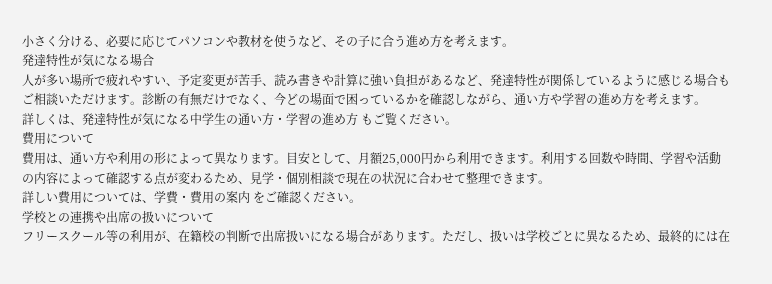小さく分ける、必要に応じてパソコンや教材を使うなど、その子に合う進め方を考えます。
発達特性が気になる場合
人が多い場所で疲れやすい、予定変更が苦手、読み書きや計算に強い負担があるなど、発達特性が関係しているように感じる場合もご相談いただけます。診断の有無だけでなく、今どの場面で困っているかを確認しながら、通い方や学習の進め方を考えます。
詳しくは、発達特性が気になる中学生の通い方・学習の進め方 もご覧ください。
費用について
費用は、通い方や利用の形によって異なります。目安として、月額25,000円から利用できます。利用する回数や時間、学習や活動の内容によって確認する点が変わるため、見学・個別相談で現在の状況に合わせて整理できます。
詳しい費用については、学費・費用の案内 をご確認ください。
学校との連携や出席の扱いについて
フリースクール等の利用が、在籍校の判断で出席扱いになる場合があります。ただし、扱いは学校ごとに異なるため、最終的には在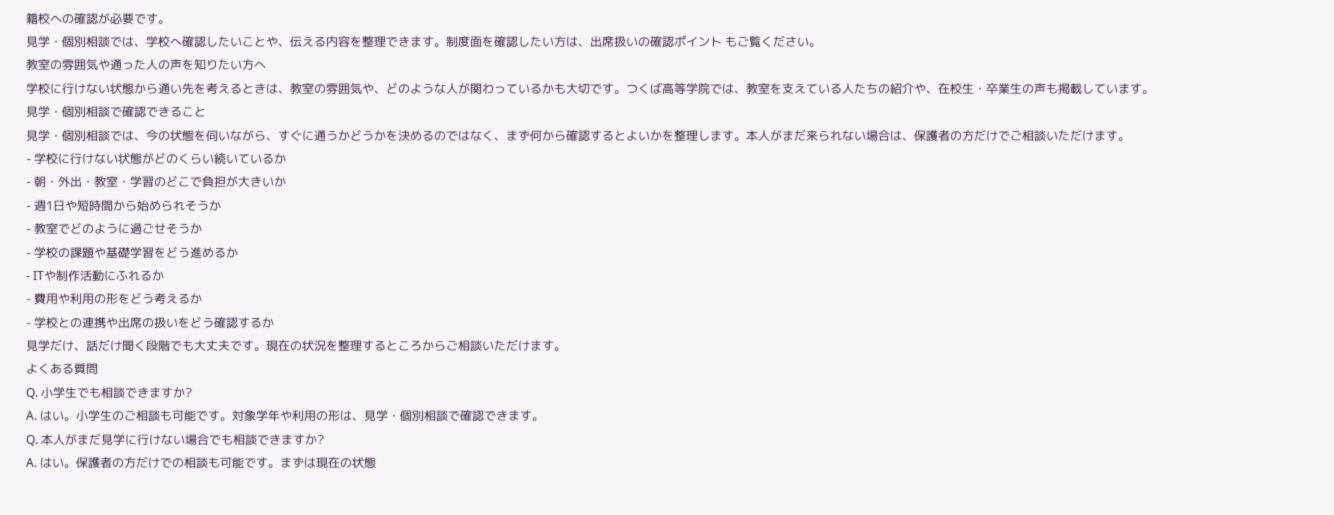籍校への確認が必要です。
見学・個別相談では、学校へ確認したいことや、伝える内容を整理できます。制度面を確認したい方は、出席扱いの確認ポイント もご覧ください。
教室の雰囲気や通った人の声を知りたい方へ
学校に行けない状態から通い先を考えるときは、教室の雰囲気や、どのような人が関わっているかも大切です。つくば高等学院では、教室を支えている人たちの紹介や、在校生・卒業生の声も掲載しています。
見学・個別相談で確認できること
見学・個別相談では、今の状態を伺いながら、すぐに通うかどうかを決めるのではなく、まず何から確認するとよいかを整理します。本人がまだ来られない場合は、保護者の方だけでご相談いただけます。
- 学校に行けない状態がどのくらい続いているか
- 朝・外出・教室・学習のどこで負担が大きいか
- 週1日や短時間から始められそうか
- 教室でどのように過ごせそうか
- 学校の課題や基礎学習をどう進めるか
- ITや制作活動にふれるか
- 費用や利用の形をどう考えるか
- 学校との連携や出席の扱いをどう確認するか
見学だけ、話だけ聞く段階でも大丈夫です。現在の状況を整理するところからご相談いただけます。
よくある質問
Q. 小学生でも相談できますか?
A. はい。小学生のご相談も可能です。対象学年や利用の形は、見学・個別相談で確認できます。
Q. 本人がまだ見学に行けない場合でも相談できますか?
A. はい。保護者の方だけでの相談も可能です。まずは現在の状態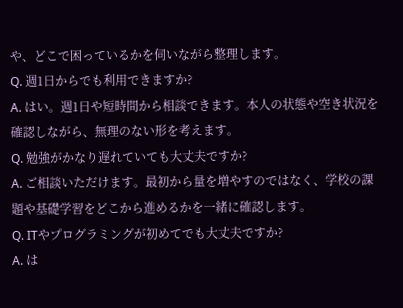や、どこで困っているかを伺いながら整理します。
Q. 週1日からでも利用できますか?
A. はい。週1日や短時間から相談できます。本人の状態や空き状況を確認しながら、無理のない形を考えます。
Q. 勉強がかなり遅れていても大丈夫ですか?
A. ご相談いただけます。最初から量を増やすのではなく、学校の課題や基礎学習をどこから進めるかを一緒に確認します。
Q. ITやプログラミングが初めてでも大丈夫ですか?
A. は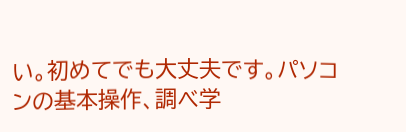い。初めてでも大丈夫です。パソコンの基本操作、調べ学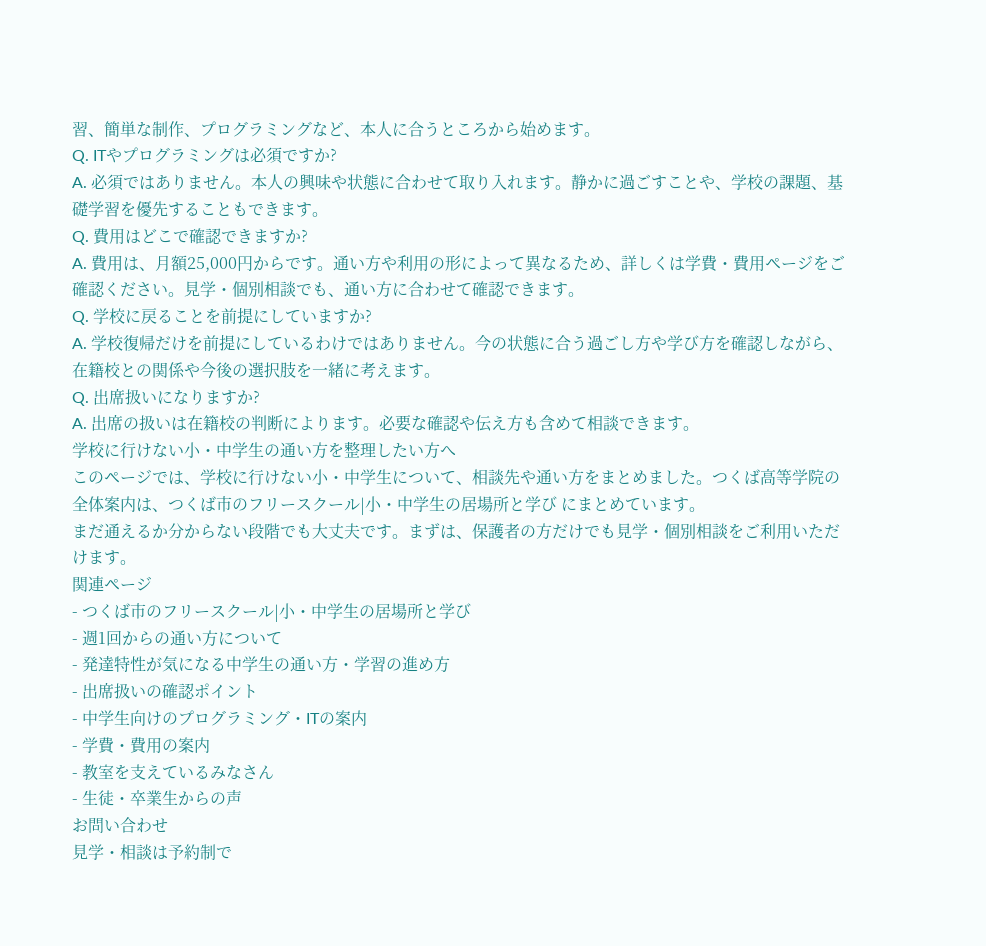習、簡単な制作、プログラミングなど、本人に合うところから始めます。
Q. ITやプログラミングは必須ですか?
A. 必須ではありません。本人の興味や状態に合わせて取り入れます。静かに過ごすことや、学校の課題、基礎学習を優先することもできます。
Q. 費用はどこで確認できますか?
A. 費用は、月額25,000円からです。通い方や利用の形によって異なるため、詳しくは学費・費用ページをご確認ください。見学・個別相談でも、通い方に合わせて確認できます。
Q. 学校に戻ることを前提にしていますか?
A. 学校復帰だけを前提にしているわけではありません。今の状態に合う過ごし方や学び方を確認しながら、在籍校との関係や今後の選択肢を一緒に考えます。
Q. 出席扱いになりますか?
A. 出席の扱いは在籍校の判断によります。必要な確認や伝え方も含めて相談できます。
学校に行けない小・中学生の通い方を整理したい方へ
このページでは、学校に行けない小・中学生について、相談先や通い方をまとめました。つくば高等学院の全体案内は、つくば市のフリースクール|小・中学生の居場所と学び にまとめています。
まだ通えるか分からない段階でも大丈夫です。まずは、保護者の方だけでも見学・個別相談をご利用いただけます。
関連ページ
- つくば市のフリースクール|小・中学生の居場所と学び
- 週1回からの通い方について
- 発達特性が気になる中学生の通い方・学習の進め方
- 出席扱いの確認ポイント
- 中学生向けのプログラミング・ITの案内
- 学費・費用の案内
- 教室を支えているみなさん
- 生徒・卒業生からの声
お問い合わせ
見学・相談は予約制で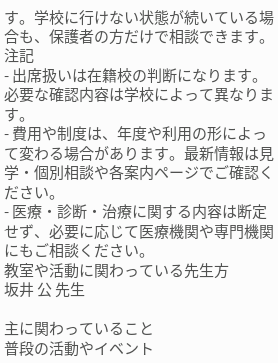す。学校に行けない状態が続いている場合も、保護者の方だけで相談できます。
注記
- 出席扱いは在籍校の判断になります。必要な確認内容は学校によって異なります。
- 費用や制度は、年度や利用の形によって変わる場合があります。最新情報は見学・個別相談や各案内ページでご確認ください。
- 医療・診断・治療に関する内容は断定せず、必要に応じて医療機関や専門機関にもご相談ください。
教室や活動に関わっている先生方
坂井 公 先生

主に関わっていること
普段の活動やイベント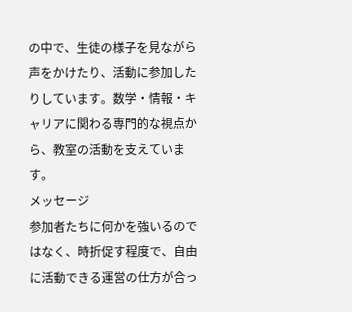の中で、生徒の様子を見ながら声をかけたり、活動に参加したりしています。数学・情報・キャリアに関わる専門的な視点から、教室の活動を支えています。
メッセージ
参加者たちに何かを強いるのではなく、時折促す程度で、自由に活動できる運営の仕方が合っ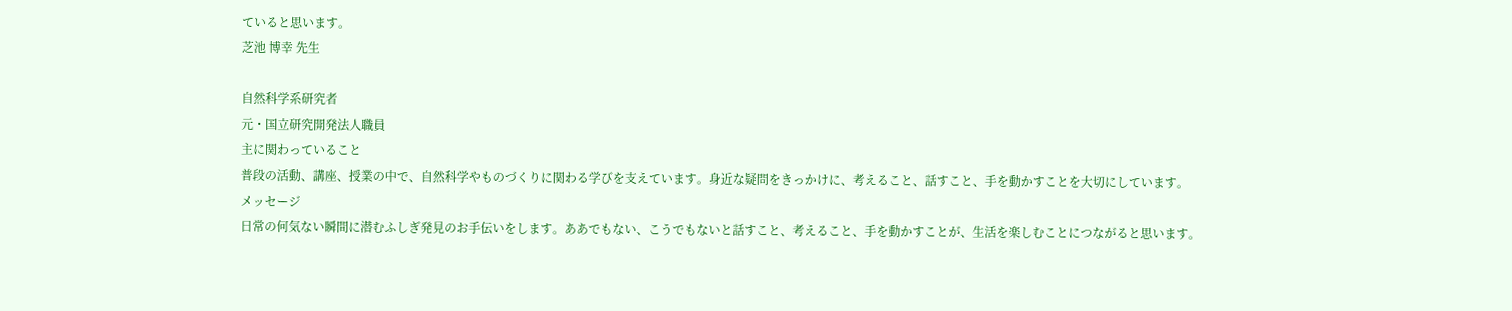ていると思います。
芝池 博幸 先生

自然科学系研究者
元・国立研究開発法人職員
主に関わっていること
普段の活動、講座、授業の中で、自然科学やものづくりに関わる学びを支えています。身近な疑問をきっかけに、考えること、話すこと、手を動かすことを大切にしています。
メッセージ
日常の何気ない瞬間に潜むふしぎ発見のお手伝いをします。ああでもない、こうでもないと話すこと、考えること、手を動かすことが、生活を楽しむことにつながると思います。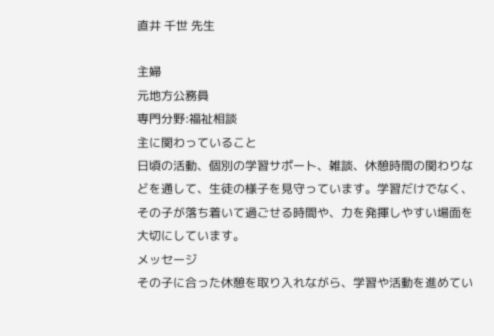直井 千世 先生

主婦
元地方公務員
専門分野:福祉相談
主に関わっていること
日頃の活動、個別の学習サポート、雑談、休憩時間の関わりなどを通して、生徒の様子を見守っています。学習だけでなく、その子が落ち着いて過ごせる時間や、力を発揮しやすい場面を大切にしています。
メッセージ
その子に合った休憩を取り入れながら、学習や活動を進めてい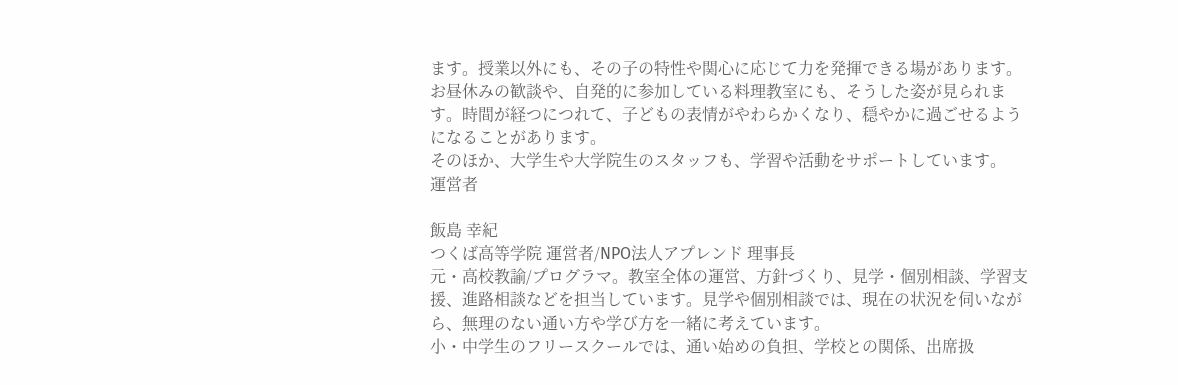ます。授業以外にも、その子の特性や関心に応じて力を発揮できる場があります。お昼休みの歓談や、自発的に参加している料理教室にも、そうした姿が見られます。時間が経つにつれて、子どもの表情がやわらかくなり、穏やかに過ごせるようになることがあります。
そのほか、大学生や大学院生のスタッフも、学習や活動をサポートしています。
運営者

飯島 幸紀
つくば高等学院 運営者/NPO法人アプレンド 理事長
元・高校教諭/プログラマ。教室全体の運営、方針づくり、見学・個別相談、学習支援、進路相談などを担当しています。見学や個別相談では、現在の状況を伺いながら、無理のない通い方や学び方を一緒に考えています。
小・中学生のフリースクールでは、通い始めの負担、学校との関係、出席扱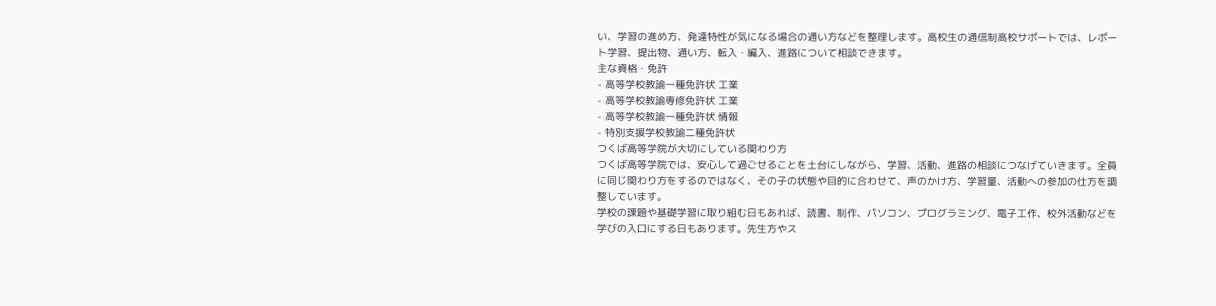い、学習の進め方、発達特性が気になる場合の通い方などを整理します。高校生の通信制高校サポートでは、レポート学習、提出物、通い方、転入・編入、進路について相談できます。
主な資格・免許
- 高等学校教諭一種免許状 工業
- 高等学校教諭専修免許状 工業
- 高等学校教諭一種免許状 情報
- 特別支援学校教諭二種免許状
つくば高等学院が大切にしている関わり方
つくば高等学院では、安心して過ごせることを土台にしながら、学習、活動、進路の相談につなげていきます。全員に同じ関わり方をするのではなく、その子の状態や目的に合わせて、声のかけ方、学習量、活動への参加の仕方を調整しています。
学校の課題や基礎学習に取り組む日もあれば、読書、制作、パソコン、プログラミング、電子工作、校外活動などを学びの入口にする日もあります。先生方やス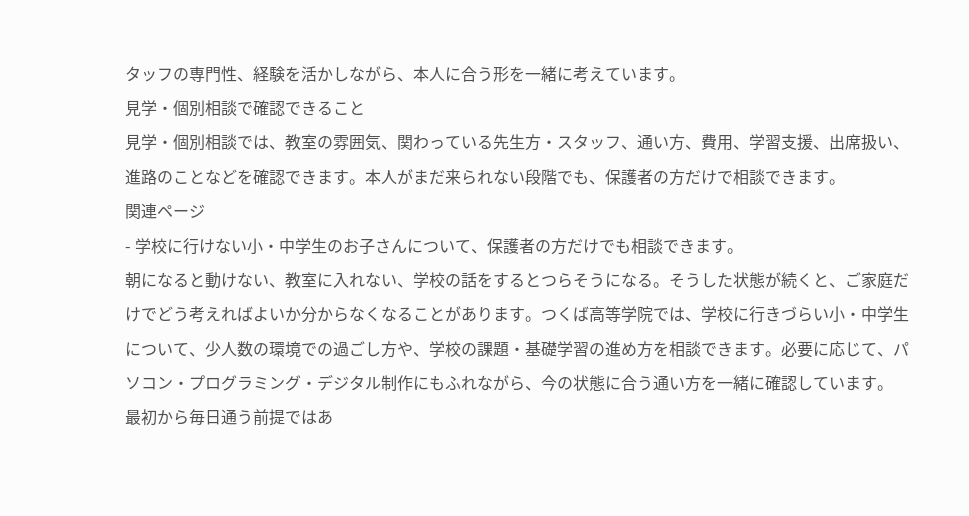タッフの専門性、経験を活かしながら、本人に合う形を一緒に考えています。
見学・個別相談で確認できること
見学・個別相談では、教室の雰囲気、関わっている先生方・スタッフ、通い方、費用、学習支援、出席扱い、進路のことなどを確認できます。本人がまだ来られない段階でも、保護者の方だけで相談できます。
関連ページ
- 学校に行けない小・中学生のお子さんについて、保護者の方だけでも相談できます。
朝になると動けない、教室に入れない、学校の話をするとつらそうになる。そうした状態が続くと、ご家庭だけでどう考えればよいか分からなくなることがあります。つくば高等学院では、学校に行きづらい小・中学生について、少人数の環境での過ごし方や、学校の課題・基礎学習の進め方を相談できます。必要に応じて、パソコン・プログラミング・デジタル制作にもふれながら、今の状態に合う通い方を一緒に確認しています。
最初から毎日通う前提ではあ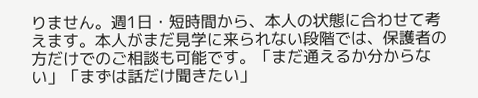りません。週1日・短時間から、本人の状態に合わせて考えます。本人がまだ見学に来られない段階では、保護者の方だけでのご相談も可能です。「まだ通えるか分からない」「まずは話だけ聞きたい」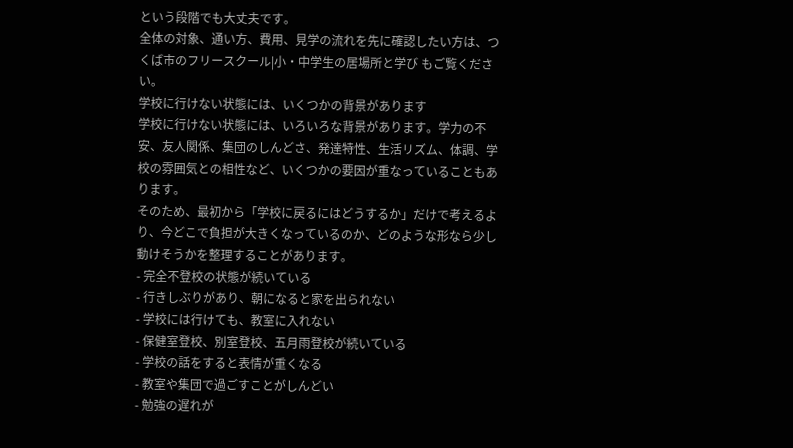という段階でも大丈夫です。
全体の対象、通い方、費用、見学の流れを先に確認したい方は、つくば市のフリースクール|小・中学生の居場所と学び もご覧ください。
学校に行けない状態には、いくつかの背景があります
学校に行けない状態には、いろいろな背景があります。学力の不安、友人関係、集団のしんどさ、発達特性、生活リズム、体調、学校の雰囲気との相性など、いくつかの要因が重なっていることもあります。
そのため、最初から「学校に戻るにはどうするか」だけで考えるより、今どこで負担が大きくなっているのか、どのような形なら少し動けそうかを整理することがあります。
- 完全不登校の状態が続いている
- 行きしぶりがあり、朝になると家を出られない
- 学校には行けても、教室に入れない
- 保健室登校、別室登校、五月雨登校が続いている
- 学校の話をすると表情が重くなる
- 教室や集団で過ごすことがしんどい
- 勉強の遅れが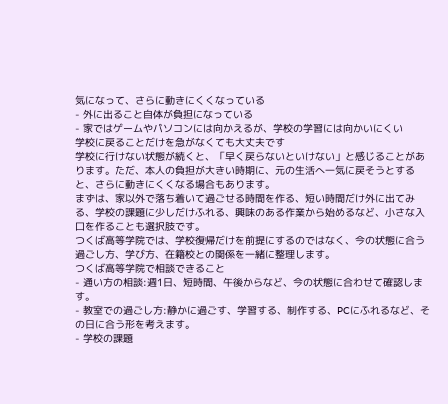気になって、さらに動きにくくなっている
- 外に出ること自体が負担になっている
- 家ではゲームやパソコンには向かえるが、学校の学習には向かいにくい
学校に戻ることだけを急がなくても大丈夫です
学校に行けない状態が続くと、「早く戻らないといけない」と感じることがあります。ただ、本人の負担が大きい時期に、元の生活へ一気に戻そうとすると、さらに動きにくくなる場合もあります。
まずは、家以外で落ち着いて過ごせる時間を作る、短い時間だけ外に出てみる、学校の課題に少しだけふれる、興味のある作業から始めるなど、小さな入口を作ることも選択肢です。
つくば高等学院では、学校復帰だけを前提にするのではなく、今の状態に合う過ごし方、学び方、在籍校との関係を一緒に整理します。
つくば高等学院で相談できること
- 通い方の相談:週1日、短時間、午後からなど、今の状態に合わせて確認します。
- 教室での過ごし方:静かに過ごす、学習する、制作する、PCにふれるなど、その日に合う形を考えます。
- 学校の課題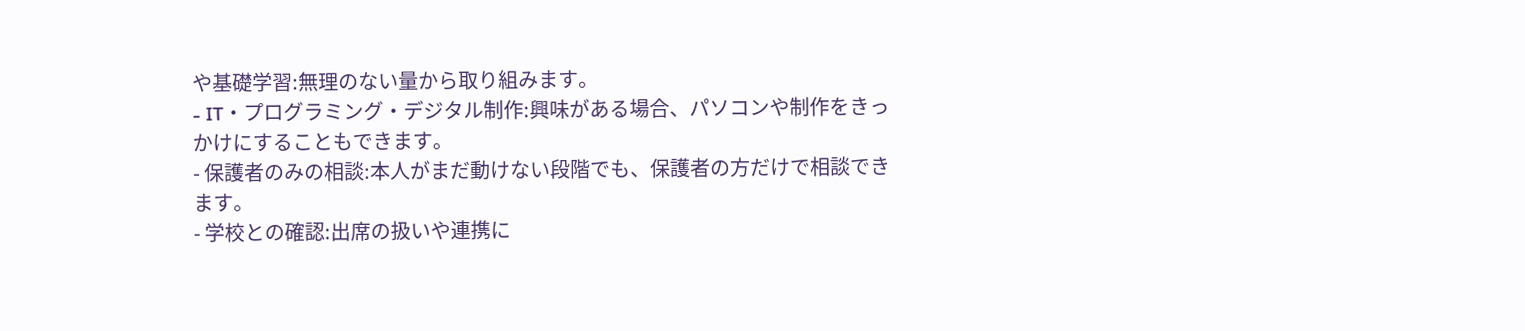や基礎学習:無理のない量から取り組みます。
- IT・プログラミング・デジタル制作:興味がある場合、パソコンや制作をきっかけにすることもできます。
- 保護者のみの相談:本人がまだ動けない段階でも、保護者の方だけで相談できます。
- 学校との確認:出席の扱いや連携に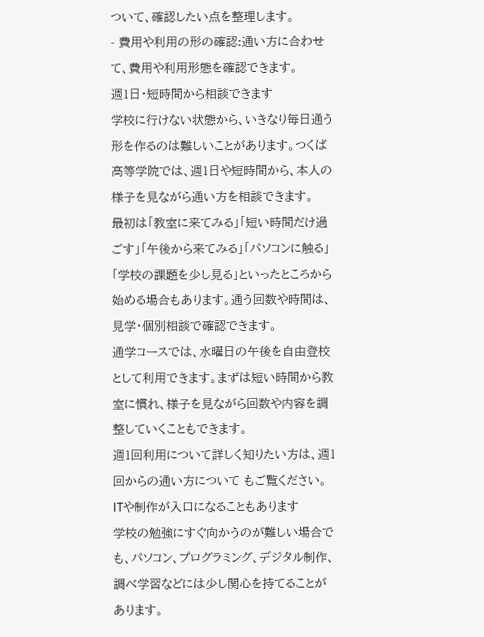ついて、確認したい点を整理します。
- 費用や利用の形の確認:通い方に合わせて、費用や利用形態を確認できます。
週1日・短時間から相談できます
学校に行けない状態から、いきなり毎日通う形を作るのは難しいことがあります。つくば高等学院では、週1日や短時間から、本人の様子を見ながら通い方を相談できます。
最初は「教室に来てみる」「短い時間だけ過ごす」「午後から来てみる」「パソコンに触る」「学校の課題を少し見る」といったところから始める場合もあります。通う回数や時間は、見学・個別相談で確認できます。
通学コースでは、水曜日の午後を自由登校として利用できます。まずは短い時間から教室に慣れ、様子を見ながら回数や内容を調整していくこともできます。
週1回利用について詳しく知りたい方は、週1回からの通い方について もご覧ください。
ITや制作が入口になることもあります
学校の勉強にすぐ向かうのが難しい場合でも、パソコン、プログラミング、デジタル制作、調べ学習などには少し関心を持てることがあります。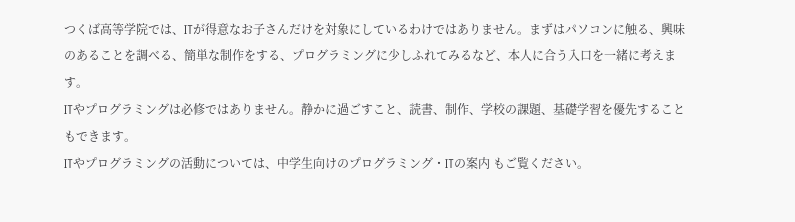つくば高等学院では、ITが得意なお子さんだけを対象にしているわけではありません。まずはパソコンに触る、興味のあることを調べる、簡単な制作をする、プログラミングに少しふれてみるなど、本人に合う入口を一緒に考えます。
ITやプログラミングは必修ではありません。静かに過ごすこと、読書、制作、学校の課題、基礎学習を優先することもできます。
ITやプログラミングの活動については、中学生向けのプログラミング・ITの案内 もご覧ください。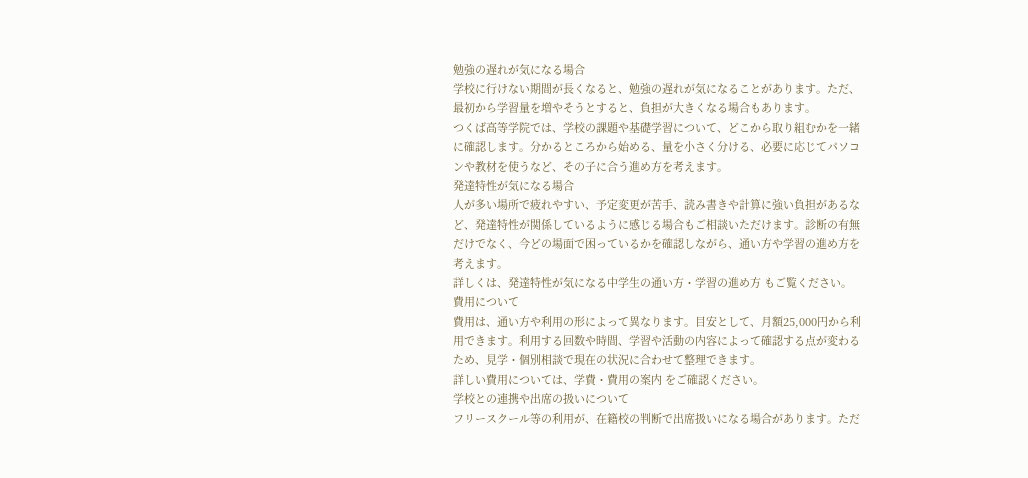勉強の遅れが気になる場合
学校に行けない期間が長くなると、勉強の遅れが気になることがあります。ただ、最初から学習量を増やそうとすると、負担が大きくなる場合もあります。
つくば高等学院では、学校の課題や基礎学習について、どこから取り組むかを一緒に確認します。分かるところから始める、量を小さく分ける、必要に応じてパソコンや教材を使うなど、その子に合う進め方を考えます。
発達特性が気になる場合
人が多い場所で疲れやすい、予定変更が苦手、読み書きや計算に強い負担があるなど、発達特性が関係しているように感じる場合もご相談いただけます。診断の有無だけでなく、今どの場面で困っているかを確認しながら、通い方や学習の進め方を考えます。
詳しくは、発達特性が気になる中学生の通い方・学習の進め方 もご覧ください。
費用について
費用は、通い方や利用の形によって異なります。目安として、月額25,000円から利用できます。利用する回数や時間、学習や活動の内容によって確認する点が変わるため、見学・個別相談で現在の状況に合わせて整理できます。
詳しい費用については、学費・費用の案内 をご確認ください。
学校との連携や出席の扱いについて
フリースクール等の利用が、在籍校の判断で出席扱いになる場合があります。ただ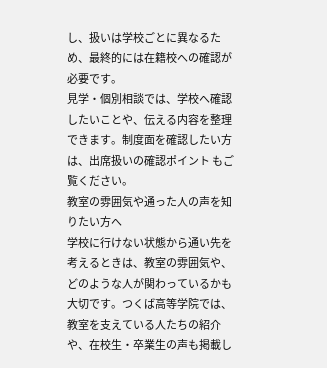し、扱いは学校ごとに異なるため、最終的には在籍校への確認が必要です。
見学・個別相談では、学校へ確認したいことや、伝える内容を整理できます。制度面を確認したい方は、出席扱いの確認ポイント もご覧ください。
教室の雰囲気や通った人の声を知りたい方へ
学校に行けない状態から通い先を考えるときは、教室の雰囲気や、どのような人が関わっているかも大切です。つくば高等学院では、教室を支えている人たちの紹介や、在校生・卒業生の声も掲載し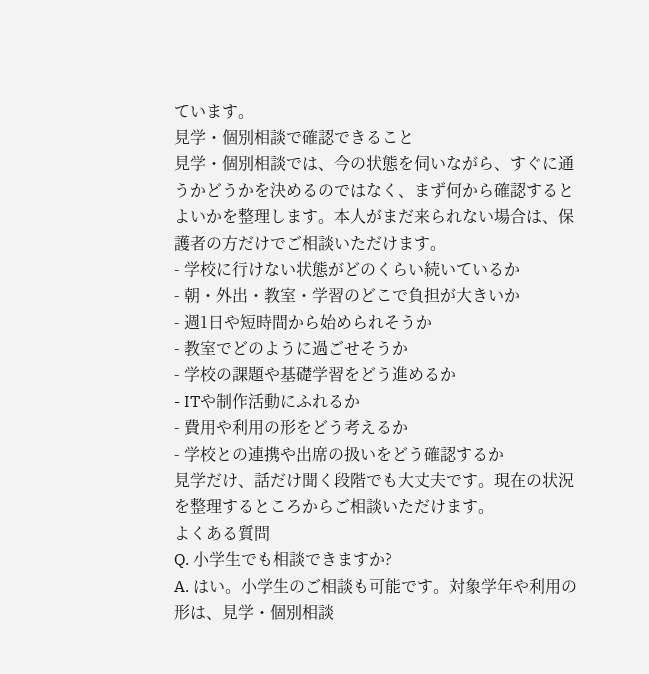ています。
見学・個別相談で確認できること
見学・個別相談では、今の状態を伺いながら、すぐに通うかどうかを決めるのではなく、まず何から確認するとよいかを整理します。本人がまだ来られない場合は、保護者の方だけでご相談いただけます。
- 学校に行けない状態がどのくらい続いているか
- 朝・外出・教室・学習のどこで負担が大きいか
- 週1日や短時間から始められそうか
- 教室でどのように過ごせそうか
- 学校の課題や基礎学習をどう進めるか
- ITや制作活動にふれるか
- 費用や利用の形をどう考えるか
- 学校との連携や出席の扱いをどう確認するか
見学だけ、話だけ聞く段階でも大丈夫です。現在の状況を整理するところからご相談いただけます。
よくある質問
Q. 小学生でも相談できますか?
A. はい。小学生のご相談も可能です。対象学年や利用の形は、見学・個別相談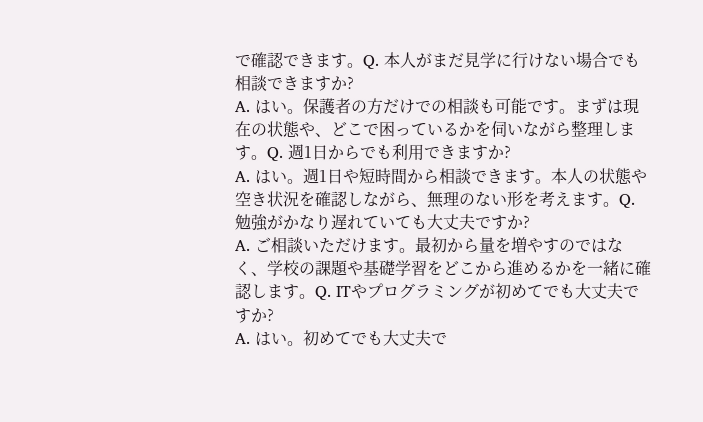で確認できます。Q. 本人がまだ見学に行けない場合でも相談できますか?
A. はい。保護者の方だけでの相談も可能です。まずは現在の状態や、どこで困っているかを伺いながら整理します。Q. 週1日からでも利用できますか?
A. はい。週1日や短時間から相談できます。本人の状態や空き状況を確認しながら、無理のない形を考えます。Q. 勉強がかなり遅れていても大丈夫ですか?
A. ご相談いただけます。最初から量を増やすのではなく、学校の課題や基礎学習をどこから進めるかを一緒に確認します。Q. ITやプログラミングが初めてでも大丈夫ですか?
A. はい。初めてでも大丈夫で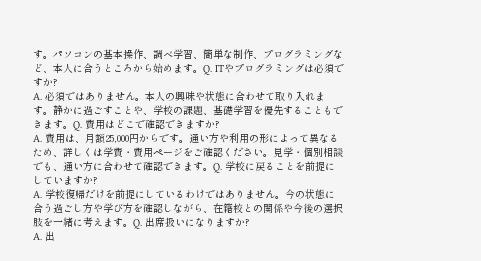す。パソコンの基本操作、調べ学習、簡単な制作、プログラミングなど、本人に合うところから始めます。Q. ITやプログラミングは必須ですか?
A. 必須ではありません。本人の興味や状態に合わせて取り入れます。静かに過ごすことや、学校の課題、基礎学習を優先することもできます。Q. 費用はどこで確認できますか?
A. 費用は、月額25,000円からです。通い方や利用の形によって異なるため、詳しくは学費・費用ページをご確認ください。見学・個別相談でも、通い方に合わせて確認できます。Q. 学校に戻ることを前提にしていますか?
A. 学校復帰だけを前提にしているわけではありません。今の状態に合う過ごし方や学び方を確認しながら、在籍校との関係や今後の選択肢を一緒に考えます。Q. 出席扱いになりますか?
A. 出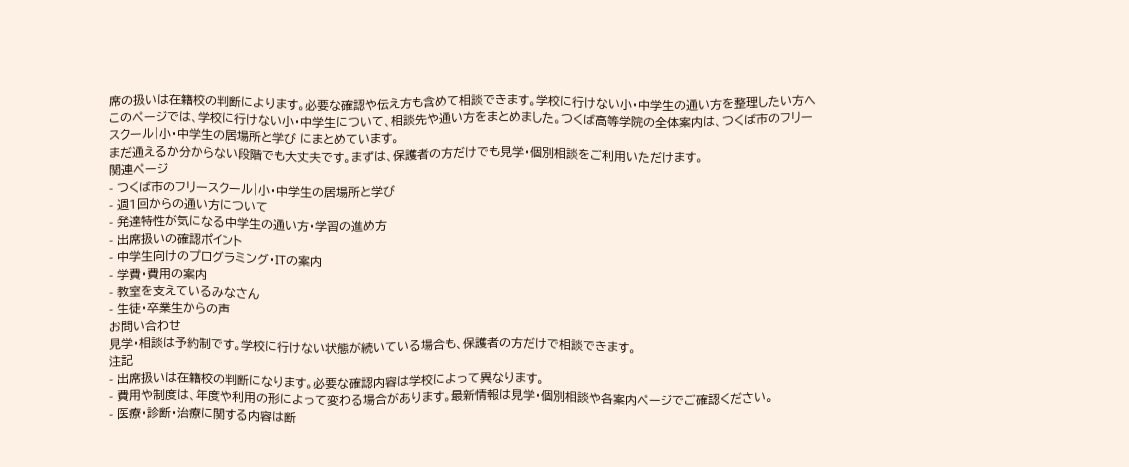席の扱いは在籍校の判断によります。必要な確認や伝え方も含めて相談できます。学校に行けない小・中学生の通い方を整理したい方へ
このページでは、学校に行けない小・中学生について、相談先や通い方をまとめました。つくば高等学院の全体案内は、つくば市のフリースクール|小・中学生の居場所と学び にまとめています。
まだ通えるか分からない段階でも大丈夫です。まずは、保護者の方だけでも見学・個別相談をご利用いただけます。
関連ページ
- つくば市のフリースクール|小・中学生の居場所と学び
- 週1回からの通い方について
- 発達特性が気になる中学生の通い方・学習の進め方
- 出席扱いの確認ポイント
- 中学生向けのプログラミング・ITの案内
- 学費・費用の案内
- 教室を支えているみなさん
- 生徒・卒業生からの声
お問い合わせ
見学・相談は予約制です。学校に行けない状態が続いている場合も、保護者の方だけで相談できます。
注記
- 出席扱いは在籍校の判断になります。必要な確認内容は学校によって異なります。
- 費用や制度は、年度や利用の形によって変わる場合があります。最新情報は見学・個別相談や各案内ページでご確認ください。
- 医療・診断・治療に関する内容は断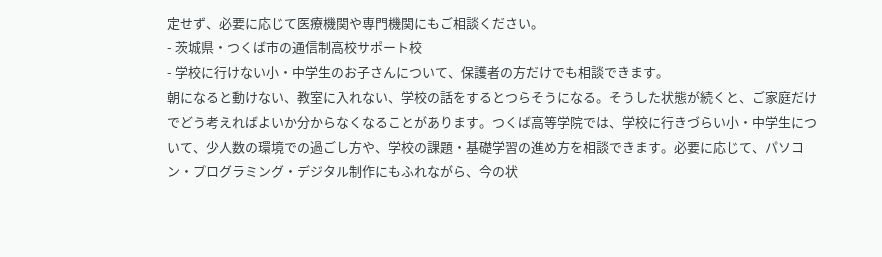定せず、必要に応じて医療機関や専門機関にもご相談ください。
- 茨城県・つくば市の通信制高校サポート校
- 学校に行けない小・中学生のお子さんについて、保護者の方だけでも相談できます。
朝になると動けない、教室に入れない、学校の話をするとつらそうになる。そうした状態が続くと、ご家庭だけでどう考えればよいか分からなくなることがあります。つくば高等学院では、学校に行きづらい小・中学生について、少人数の環境での過ごし方や、学校の課題・基礎学習の進め方を相談できます。必要に応じて、パソコン・プログラミング・デジタル制作にもふれながら、今の状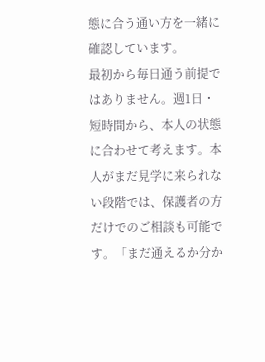態に合う通い方を一緒に確認しています。
最初から毎日通う前提ではありません。週1日・短時間から、本人の状態に合わせて考えます。本人がまだ見学に来られない段階では、保護者の方だけでのご相談も可能です。「まだ通えるか分か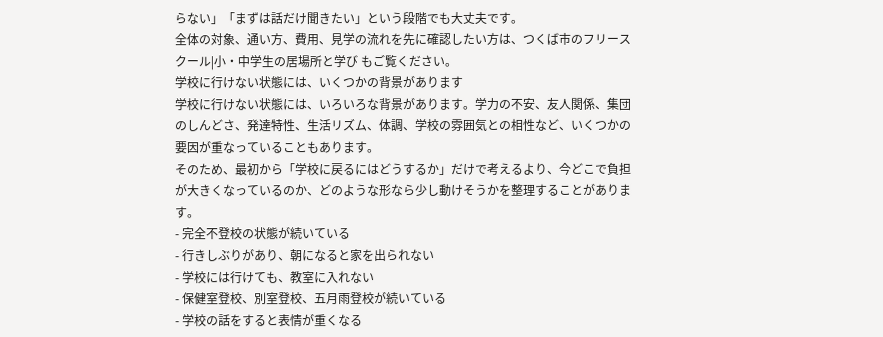らない」「まずは話だけ聞きたい」という段階でも大丈夫です。
全体の対象、通い方、費用、見学の流れを先に確認したい方は、つくば市のフリースクール|小・中学生の居場所と学び もご覧ください。
学校に行けない状態には、いくつかの背景があります
学校に行けない状態には、いろいろな背景があります。学力の不安、友人関係、集団のしんどさ、発達特性、生活リズム、体調、学校の雰囲気との相性など、いくつかの要因が重なっていることもあります。
そのため、最初から「学校に戻るにはどうするか」だけで考えるより、今どこで負担が大きくなっているのか、どのような形なら少し動けそうかを整理することがあります。
- 完全不登校の状態が続いている
- 行きしぶりがあり、朝になると家を出られない
- 学校には行けても、教室に入れない
- 保健室登校、別室登校、五月雨登校が続いている
- 学校の話をすると表情が重くなる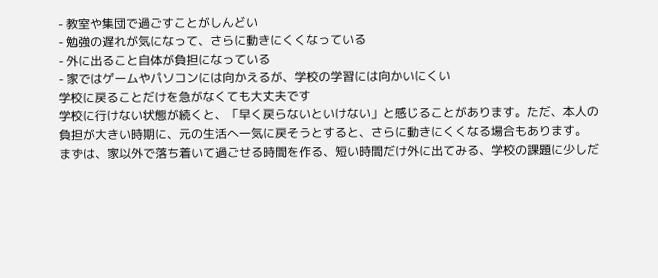- 教室や集団で過ごすことがしんどい
- 勉強の遅れが気になって、さらに動きにくくなっている
- 外に出ること自体が負担になっている
- 家ではゲームやパソコンには向かえるが、学校の学習には向かいにくい
学校に戻ることだけを急がなくても大丈夫です
学校に行けない状態が続くと、「早く戻らないといけない」と感じることがあります。ただ、本人の負担が大きい時期に、元の生活へ一気に戻そうとすると、さらに動きにくくなる場合もあります。
まずは、家以外で落ち着いて過ごせる時間を作る、短い時間だけ外に出てみる、学校の課題に少しだ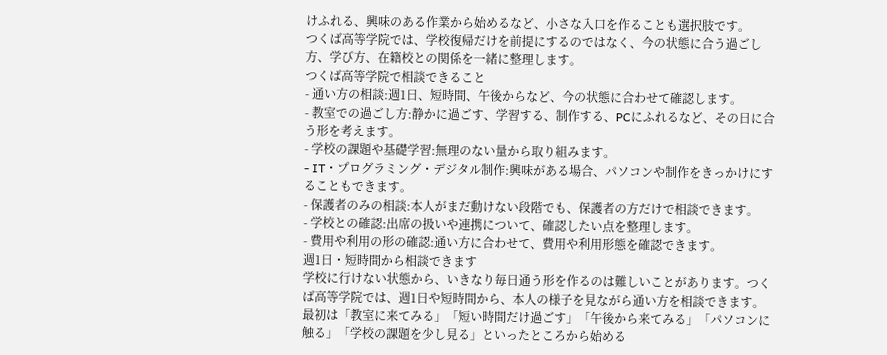けふれる、興味のある作業から始めるなど、小さな入口を作ることも選択肢です。
つくば高等学院では、学校復帰だけを前提にするのではなく、今の状態に合う過ごし方、学び方、在籍校との関係を一緒に整理します。
つくば高等学院で相談できること
- 通い方の相談:週1日、短時間、午後からなど、今の状態に合わせて確認します。
- 教室での過ごし方:静かに過ごす、学習する、制作する、PCにふれるなど、その日に合う形を考えます。
- 学校の課題や基礎学習:無理のない量から取り組みます。
- IT・プログラミング・デジタル制作:興味がある場合、パソコンや制作をきっかけにすることもできます。
- 保護者のみの相談:本人がまだ動けない段階でも、保護者の方だけで相談できます。
- 学校との確認:出席の扱いや連携について、確認したい点を整理します。
- 費用や利用の形の確認:通い方に合わせて、費用や利用形態を確認できます。
週1日・短時間から相談できます
学校に行けない状態から、いきなり毎日通う形を作るのは難しいことがあります。つくば高等学院では、週1日や短時間から、本人の様子を見ながら通い方を相談できます。
最初は「教室に来てみる」「短い時間だけ過ごす」「午後から来てみる」「パソコンに触る」「学校の課題を少し見る」といったところから始める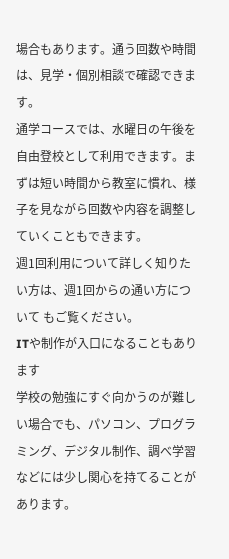場合もあります。通う回数や時間は、見学・個別相談で確認できます。
通学コースでは、水曜日の午後を自由登校として利用できます。まずは短い時間から教室に慣れ、様子を見ながら回数や内容を調整していくこともできます。
週1回利用について詳しく知りたい方は、週1回からの通い方について もご覧ください。
ITや制作が入口になることもあります
学校の勉強にすぐ向かうのが難しい場合でも、パソコン、プログラミング、デジタル制作、調べ学習などには少し関心を持てることがあります。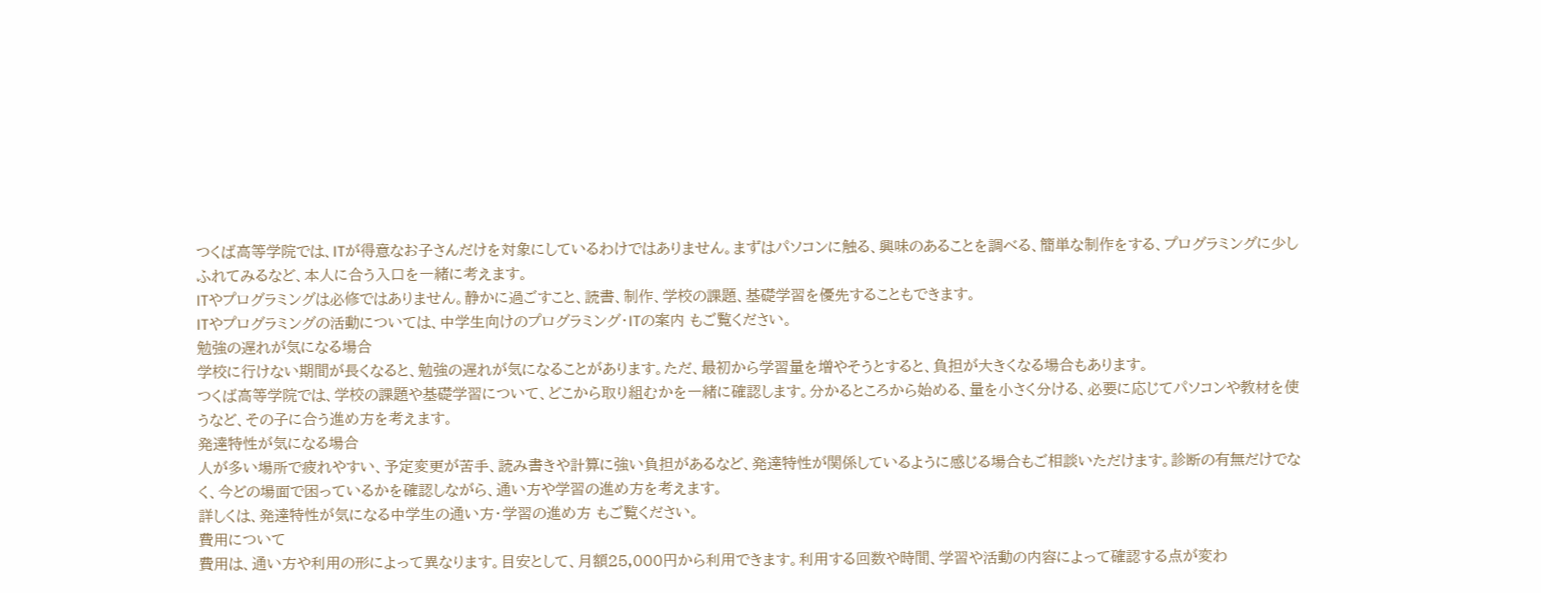つくば高等学院では、ITが得意なお子さんだけを対象にしているわけではありません。まずはパソコンに触る、興味のあることを調べる、簡単な制作をする、プログラミングに少しふれてみるなど、本人に合う入口を一緒に考えます。
ITやプログラミングは必修ではありません。静かに過ごすこと、読書、制作、学校の課題、基礎学習を優先することもできます。
ITやプログラミングの活動については、中学生向けのプログラミング・ITの案内 もご覧ください。
勉強の遅れが気になる場合
学校に行けない期間が長くなると、勉強の遅れが気になることがあります。ただ、最初から学習量を増やそうとすると、負担が大きくなる場合もあります。
つくば高等学院では、学校の課題や基礎学習について、どこから取り組むかを一緒に確認します。分かるところから始める、量を小さく分ける、必要に応じてパソコンや教材を使うなど、その子に合う進め方を考えます。
発達特性が気になる場合
人が多い場所で疲れやすい、予定変更が苦手、読み書きや計算に強い負担があるなど、発達特性が関係しているように感じる場合もご相談いただけます。診断の有無だけでなく、今どの場面で困っているかを確認しながら、通い方や学習の進め方を考えます。
詳しくは、発達特性が気になる中学生の通い方・学習の進め方 もご覧ください。
費用について
費用は、通い方や利用の形によって異なります。目安として、月額25,000円から利用できます。利用する回数や時間、学習や活動の内容によって確認する点が変わ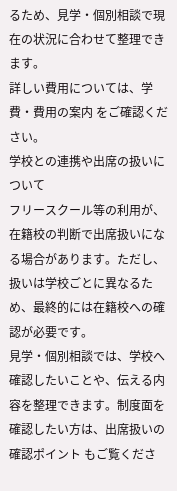るため、見学・個別相談で現在の状況に合わせて整理できます。
詳しい費用については、学費・費用の案内 をご確認ください。
学校との連携や出席の扱いについて
フリースクール等の利用が、在籍校の判断で出席扱いになる場合があります。ただし、扱いは学校ごとに異なるため、最終的には在籍校への確認が必要です。
見学・個別相談では、学校へ確認したいことや、伝える内容を整理できます。制度面を確認したい方は、出席扱いの確認ポイント もご覧くださ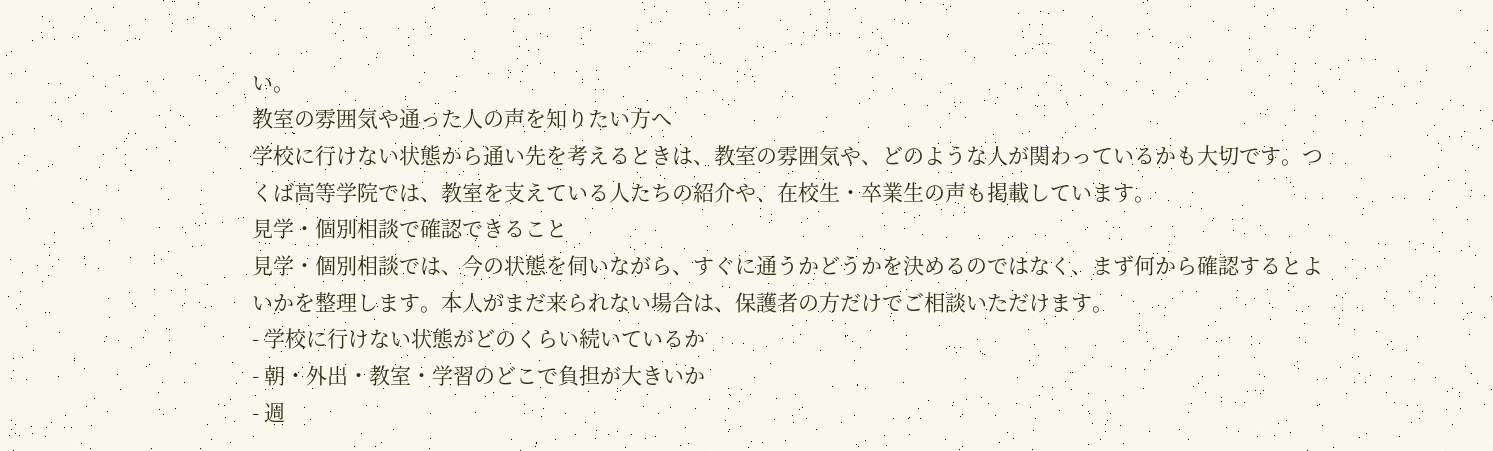い。
教室の雰囲気や通った人の声を知りたい方へ
学校に行けない状態から通い先を考えるときは、教室の雰囲気や、どのような人が関わっているかも大切です。つくば高等学院では、教室を支えている人たちの紹介や、在校生・卒業生の声も掲載しています。
見学・個別相談で確認できること
見学・個別相談では、今の状態を伺いながら、すぐに通うかどうかを決めるのではなく、まず何から確認するとよいかを整理します。本人がまだ来られない場合は、保護者の方だけでご相談いただけます。
- 学校に行けない状態がどのくらい続いているか
- 朝・外出・教室・学習のどこで負担が大きいか
- 週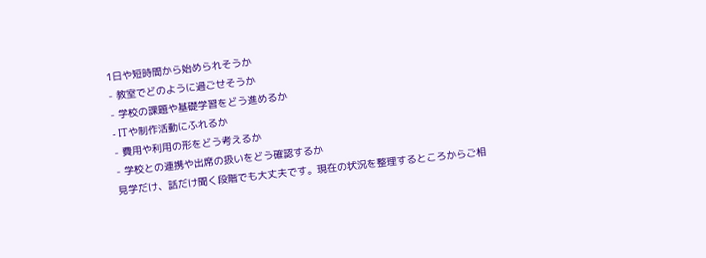1日や短時間から始められそうか
- 教室でどのように過ごせそうか
- 学校の課題や基礎学習をどう進めるか
- ITや制作活動にふれるか
- 費用や利用の形をどう考えるか
- 学校との連携や出席の扱いをどう確認するか
見学だけ、話だけ聞く段階でも大丈夫です。現在の状況を整理するところからご相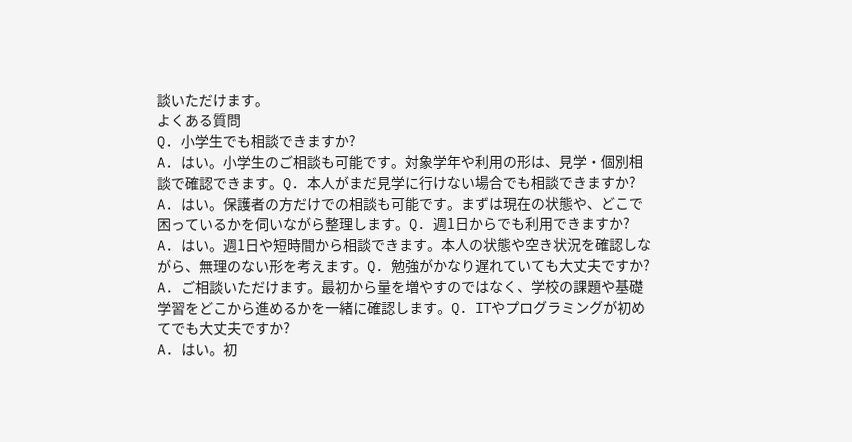談いただけます。
よくある質問
Q. 小学生でも相談できますか?
A. はい。小学生のご相談も可能です。対象学年や利用の形は、見学・個別相談で確認できます。Q. 本人がまだ見学に行けない場合でも相談できますか?
A. はい。保護者の方だけでの相談も可能です。まずは現在の状態や、どこで困っているかを伺いながら整理します。Q. 週1日からでも利用できますか?
A. はい。週1日や短時間から相談できます。本人の状態や空き状況を確認しながら、無理のない形を考えます。Q. 勉強がかなり遅れていても大丈夫ですか?
A. ご相談いただけます。最初から量を増やすのではなく、学校の課題や基礎学習をどこから進めるかを一緒に確認します。Q. ITやプログラミングが初めてでも大丈夫ですか?
A. はい。初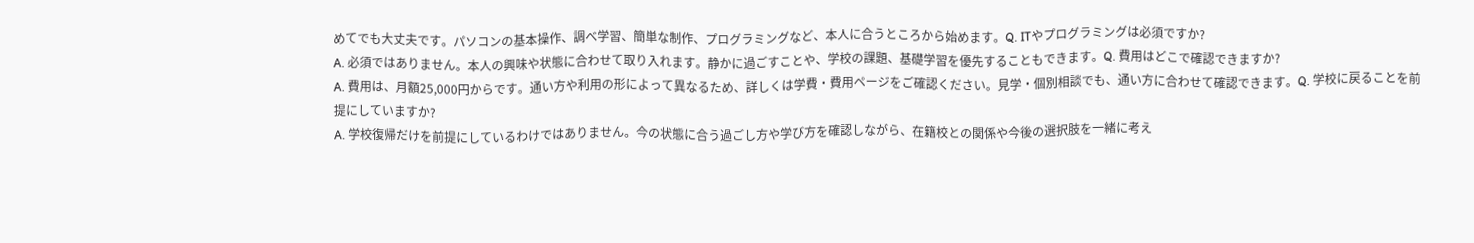めてでも大丈夫です。パソコンの基本操作、調べ学習、簡単な制作、プログラミングなど、本人に合うところから始めます。Q. ITやプログラミングは必須ですか?
A. 必須ではありません。本人の興味や状態に合わせて取り入れます。静かに過ごすことや、学校の課題、基礎学習を優先することもできます。Q. 費用はどこで確認できますか?
A. 費用は、月額25,000円からです。通い方や利用の形によって異なるため、詳しくは学費・費用ページをご確認ください。見学・個別相談でも、通い方に合わせて確認できます。Q. 学校に戻ることを前提にしていますか?
A. 学校復帰だけを前提にしているわけではありません。今の状態に合う過ごし方や学び方を確認しながら、在籍校との関係や今後の選択肢を一緒に考え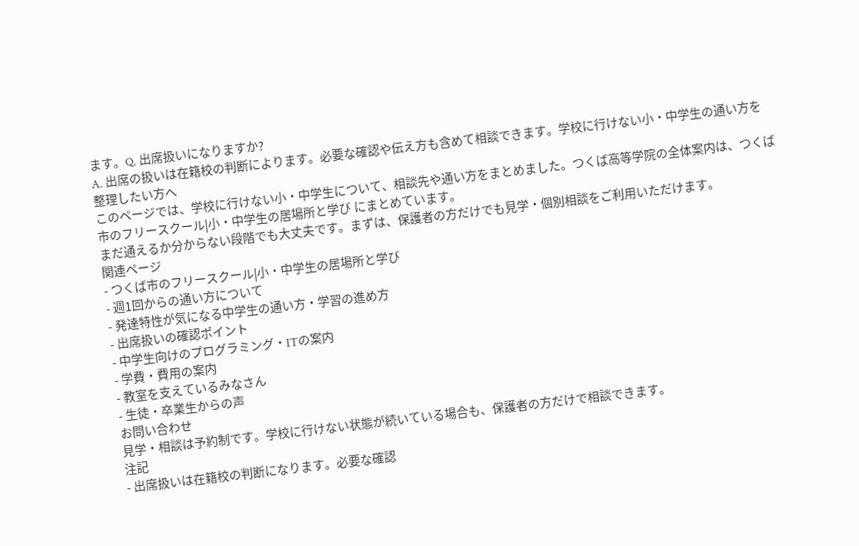ます。Q. 出席扱いになりますか?
A. 出席の扱いは在籍校の判断によります。必要な確認や伝え方も含めて相談できます。学校に行けない小・中学生の通い方を整理したい方へ
このページでは、学校に行けない小・中学生について、相談先や通い方をまとめました。つくば高等学院の全体案内は、つくば市のフリースクール|小・中学生の居場所と学び にまとめています。
まだ通えるか分からない段階でも大丈夫です。まずは、保護者の方だけでも見学・個別相談をご利用いただけます。
関連ページ
- つくば市のフリースクール|小・中学生の居場所と学び
- 週1回からの通い方について
- 発達特性が気になる中学生の通い方・学習の進め方
- 出席扱いの確認ポイント
- 中学生向けのプログラミング・ITの案内
- 学費・費用の案内
- 教室を支えているみなさん
- 生徒・卒業生からの声
お問い合わせ
見学・相談は予約制です。学校に行けない状態が続いている場合も、保護者の方だけで相談できます。
注記
- 出席扱いは在籍校の判断になります。必要な確認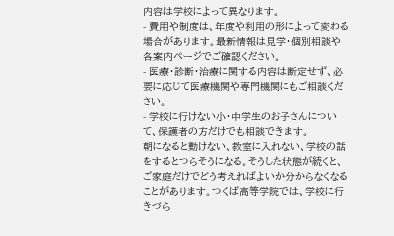内容は学校によって異なります。
- 費用や制度は、年度や利用の形によって変わる場合があります。最新情報は見学・個別相談や各案内ページでご確認ください。
- 医療・診断・治療に関する内容は断定せず、必要に応じて医療機関や専門機関にもご相談ください。
- 学校に行けない小・中学生のお子さんについて、保護者の方だけでも相談できます。
朝になると動けない、教室に入れない、学校の話をするとつらそうになる。そうした状態が続くと、ご家庭だけでどう考えればよいか分からなくなることがあります。つくば高等学院では、学校に行きづら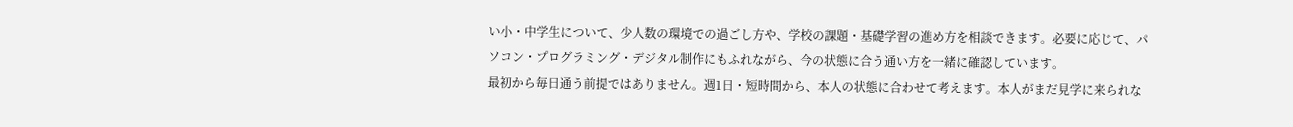い小・中学生について、少人数の環境での過ごし方や、学校の課題・基礎学習の進め方を相談できます。必要に応じて、パソコン・プログラミング・デジタル制作にもふれながら、今の状態に合う通い方を一緒に確認しています。
最初から毎日通う前提ではありません。週1日・短時間から、本人の状態に合わせて考えます。本人がまだ見学に来られな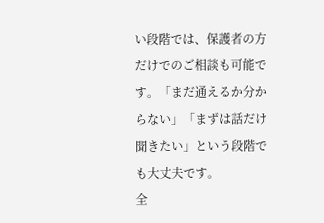い段階では、保護者の方だけでのご相談も可能です。「まだ通えるか分からない」「まずは話だけ聞きたい」という段階でも大丈夫です。
全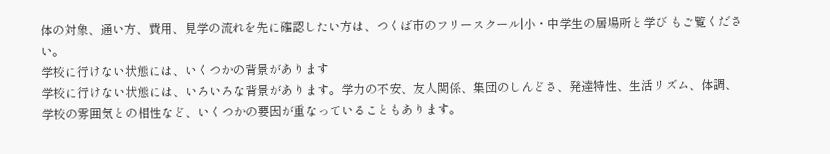体の対象、通い方、費用、見学の流れを先に確認したい方は、つくば市のフリースクール|小・中学生の居場所と学び もご覧ください。
学校に行けない状態には、いくつかの背景があります
学校に行けない状態には、いろいろな背景があります。学力の不安、友人関係、集団のしんどさ、発達特性、生活リズム、体調、学校の雰囲気との相性など、いくつかの要因が重なっていることもあります。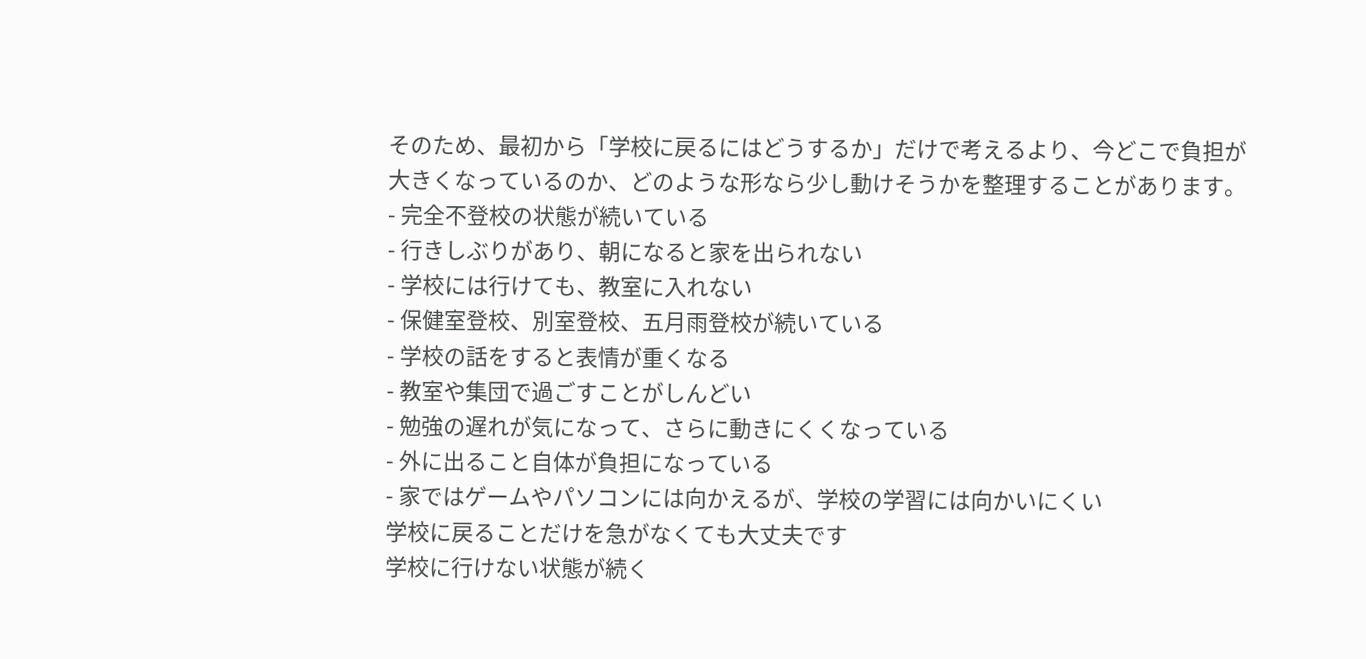そのため、最初から「学校に戻るにはどうするか」だけで考えるより、今どこで負担が大きくなっているのか、どのような形なら少し動けそうかを整理することがあります。
- 完全不登校の状態が続いている
- 行きしぶりがあり、朝になると家を出られない
- 学校には行けても、教室に入れない
- 保健室登校、別室登校、五月雨登校が続いている
- 学校の話をすると表情が重くなる
- 教室や集団で過ごすことがしんどい
- 勉強の遅れが気になって、さらに動きにくくなっている
- 外に出ること自体が負担になっている
- 家ではゲームやパソコンには向かえるが、学校の学習には向かいにくい
学校に戻ることだけを急がなくても大丈夫です
学校に行けない状態が続く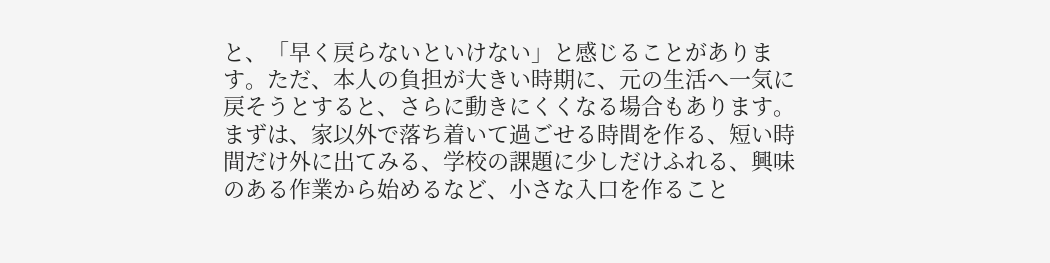と、「早く戻らないといけない」と感じることがあります。ただ、本人の負担が大きい時期に、元の生活へ一気に戻そうとすると、さらに動きにくくなる場合もあります。
まずは、家以外で落ち着いて過ごせる時間を作る、短い時間だけ外に出てみる、学校の課題に少しだけふれる、興味のある作業から始めるなど、小さな入口を作ること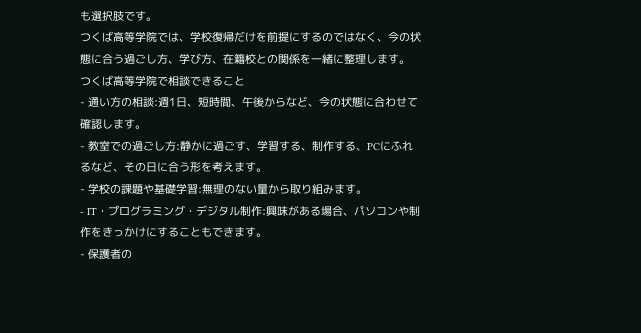も選択肢です。
つくば高等学院では、学校復帰だけを前提にするのではなく、今の状態に合う過ごし方、学び方、在籍校との関係を一緒に整理します。
つくば高等学院で相談できること
- 通い方の相談:週1日、短時間、午後からなど、今の状態に合わせて確認します。
- 教室での過ごし方:静かに過ごす、学習する、制作する、PCにふれるなど、その日に合う形を考えます。
- 学校の課題や基礎学習:無理のない量から取り組みます。
- IT・プログラミング・デジタル制作:興味がある場合、パソコンや制作をきっかけにすることもできます。
- 保護者の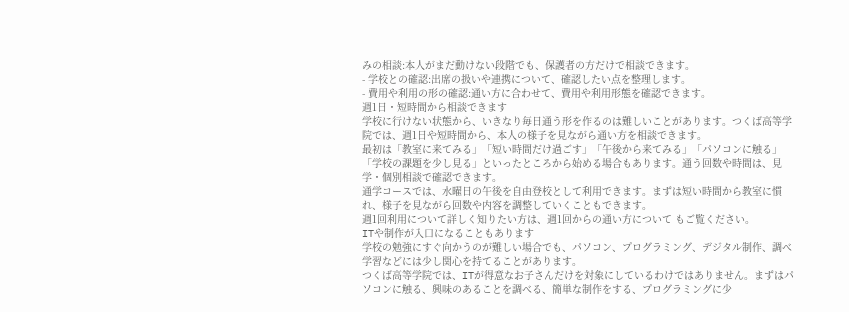みの相談:本人がまだ動けない段階でも、保護者の方だけで相談できます。
- 学校との確認:出席の扱いや連携について、確認したい点を整理します。
- 費用や利用の形の確認:通い方に合わせて、費用や利用形態を確認できます。
週1日・短時間から相談できます
学校に行けない状態から、いきなり毎日通う形を作るのは難しいことがあります。つくば高等学院では、週1日や短時間から、本人の様子を見ながら通い方を相談できます。
最初は「教室に来てみる」「短い時間だけ過ごす」「午後から来てみる」「パソコンに触る」「学校の課題を少し見る」といったところから始める場合もあります。通う回数や時間は、見学・個別相談で確認できます。
通学コースでは、水曜日の午後を自由登校として利用できます。まずは短い時間から教室に慣れ、様子を見ながら回数や内容を調整していくこともできます。
週1回利用について詳しく知りたい方は、週1回からの通い方について もご覧ください。
ITや制作が入口になることもあります
学校の勉強にすぐ向かうのが難しい場合でも、パソコン、プログラミング、デジタル制作、調べ学習などには少し関心を持てることがあります。
つくば高等学院では、ITが得意なお子さんだけを対象にしているわけではありません。まずはパソコンに触る、興味のあることを調べる、簡単な制作をする、プログラミングに少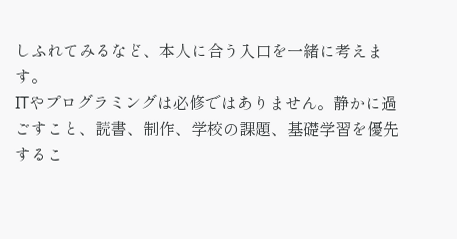しふれてみるなど、本人に合う入口を一緒に考えます。
ITやプログラミングは必修ではありません。静かに過ごすこと、読書、制作、学校の課題、基礎学習を優先するこ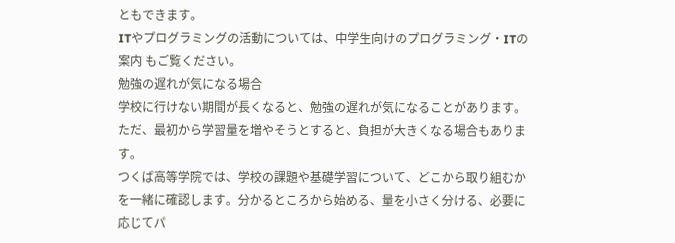ともできます。
ITやプログラミングの活動については、中学生向けのプログラミング・ITの案内 もご覧ください。
勉強の遅れが気になる場合
学校に行けない期間が長くなると、勉強の遅れが気になることがあります。ただ、最初から学習量を増やそうとすると、負担が大きくなる場合もあります。
つくば高等学院では、学校の課題や基礎学習について、どこから取り組むかを一緒に確認します。分かるところから始める、量を小さく分ける、必要に応じてパ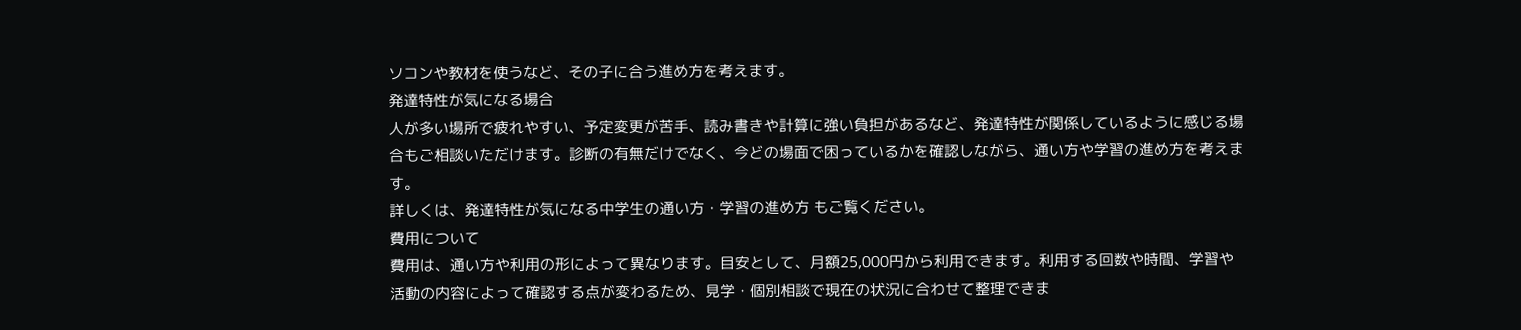ソコンや教材を使うなど、その子に合う進め方を考えます。
発達特性が気になる場合
人が多い場所で疲れやすい、予定変更が苦手、読み書きや計算に強い負担があるなど、発達特性が関係しているように感じる場合もご相談いただけます。診断の有無だけでなく、今どの場面で困っているかを確認しながら、通い方や学習の進め方を考えます。
詳しくは、発達特性が気になる中学生の通い方・学習の進め方 もご覧ください。
費用について
費用は、通い方や利用の形によって異なります。目安として、月額25,000円から利用できます。利用する回数や時間、学習や活動の内容によって確認する点が変わるため、見学・個別相談で現在の状況に合わせて整理できま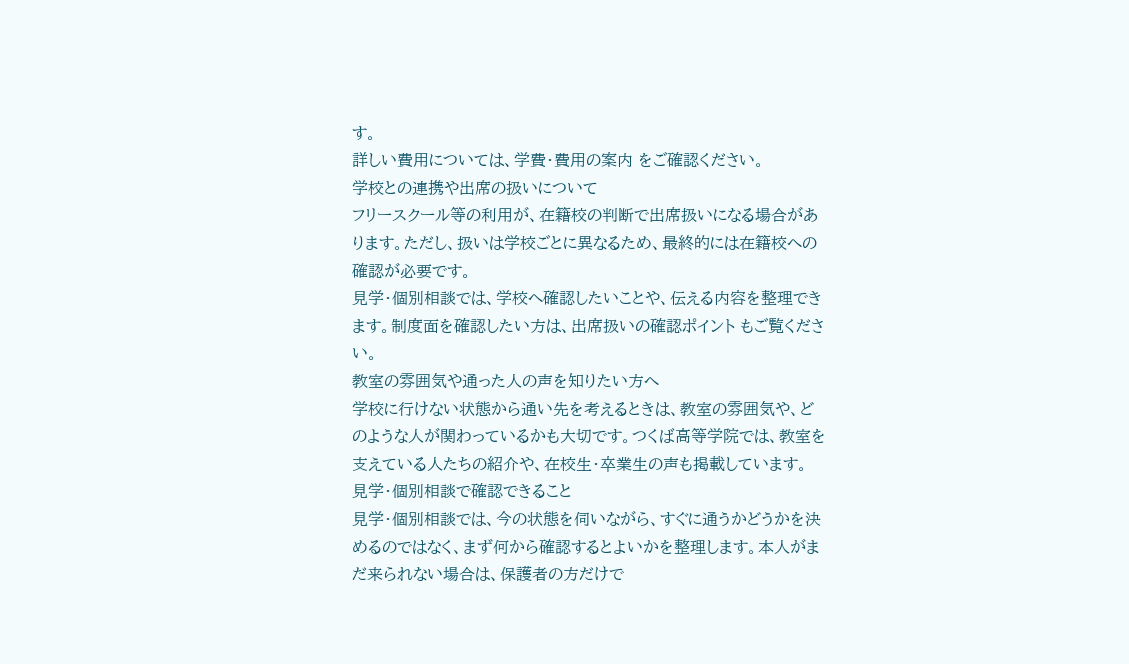す。
詳しい費用については、学費・費用の案内 をご確認ください。
学校との連携や出席の扱いについて
フリースクール等の利用が、在籍校の判断で出席扱いになる場合があります。ただし、扱いは学校ごとに異なるため、最終的には在籍校への確認が必要です。
見学・個別相談では、学校へ確認したいことや、伝える内容を整理できます。制度面を確認したい方は、出席扱いの確認ポイント もご覧ください。
教室の雰囲気や通った人の声を知りたい方へ
学校に行けない状態から通い先を考えるときは、教室の雰囲気や、どのような人が関わっているかも大切です。つくば高等学院では、教室を支えている人たちの紹介や、在校生・卒業生の声も掲載しています。
見学・個別相談で確認できること
見学・個別相談では、今の状態を伺いながら、すぐに通うかどうかを決めるのではなく、まず何から確認するとよいかを整理します。本人がまだ来られない場合は、保護者の方だけで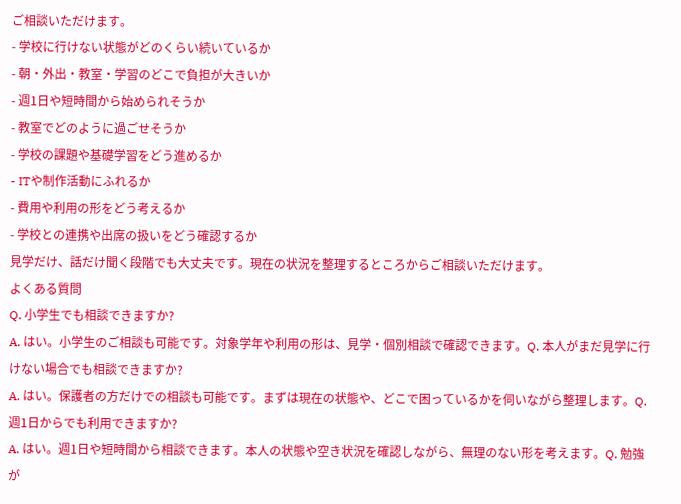ご相談いただけます。
- 学校に行けない状態がどのくらい続いているか
- 朝・外出・教室・学習のどこで負担が大きいか
- 週1日や短時間から始められそうか
- 教室でどのように過ごせそうか
- 学校の課題や基礎学習をどう進めるか
- ITや制作活動にふれるか
- 費用や利用の形をどう考えるか
- 学校との連携や出席の扱いをどう確認するか
見学だけ、話だけ聞く段階でも大丈夫です。現在の状況を整理するところからご相談いただけます。
よくある質問
Q. 小学生でも相談できますか?
A. はい。小学生のご相談も可能です。対象学年や利用の形は、見学・個別相談で確認できます。Q. 本人がまだ見学に行けない場合でも相談できますか?
A. はい。保護者の方だけでの相談も可能です。まずは現在の状態や、どこで困っているかを伺いながら整理します。Q. 週1日からでも利用できますか?
A. はい。週1日や短時間から相談できます。本人の状態や空き状況を確認しながら、無理のない形を考えます。Q. 勉強が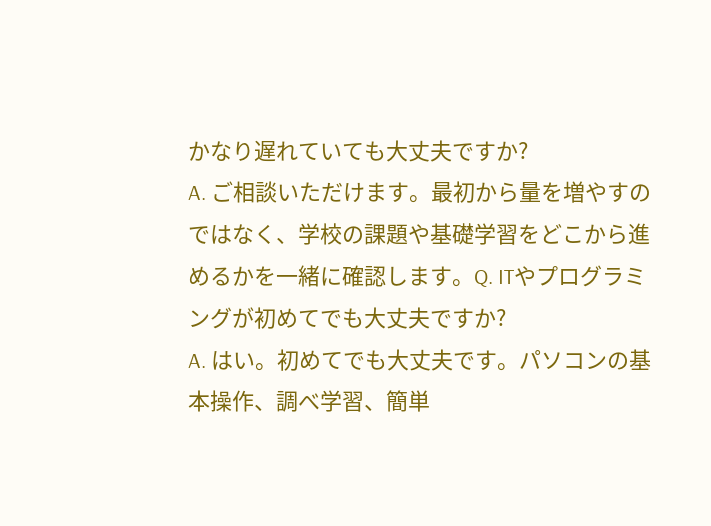かなり遅れていても大丈夫ですか?
A. ご相談いただけます。最初から量を増やすのではなく、学校の課題や基礎学習をどこから進めるかを一緒に確認します。Q. ITやプログラミングが初めてでも大丈夫ですか?
A. はい。初めてでも大丈夫です。パソコンの基本操作、調べ学習、簡単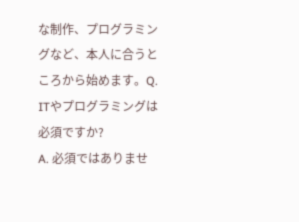な制作、プログラミングなど、本人に合うところから始めます。Q. ITやプログラミングは必須ですか?
A. 必須ではありませ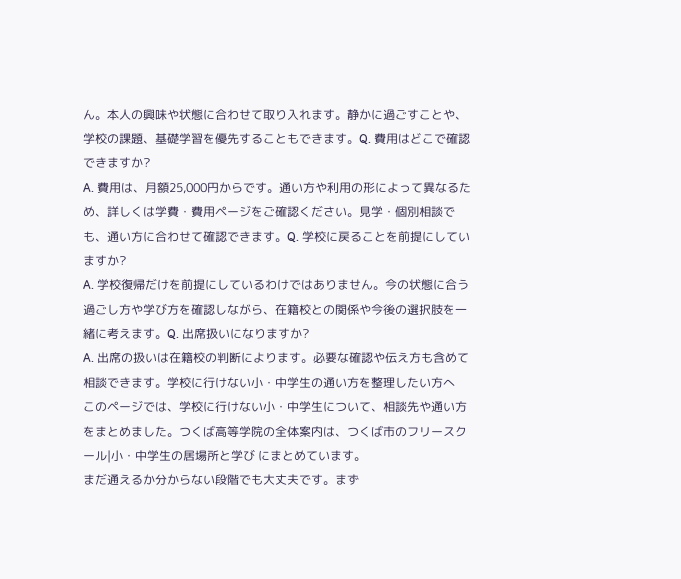ん。本人の興味や状態に合わせて取り入れます。静かに過ごすことや、学校の課題、基礎学習を優先することもできます。Q. 費用はどこで確認できますか?
A. 費用は、月額25,000円からです。通い方や利用の形によって異なるため、詳しくは学費・費用ページをご確認ください。見学・個別相談でも、通い方に合わせて確認できます。Q. 学校に戻ることを前提にしていますか?
A. 学校復帰だけを前提にしているわけではありません。今の状態に合う過ごし方や学び方を確認しながら、在籍校との関係や今後の選択肢を一緒に考えます。Q. 出席扱いになりますか?
A. 出席の扱いは在籍校の判断によります。必要な確認や伝え方も含めて相談できます。学校に行けない小・中学生の通い方を整理したい方へ
このページでは、学校に行けない小・中学生について、相談先や通い方をまとめました。つくば高等学院の全体案内は、つくば市のフリースクール|小・中学生の居場所と学び にまとめています。
まだ通えるか分からない段階でも大丈夫です。まず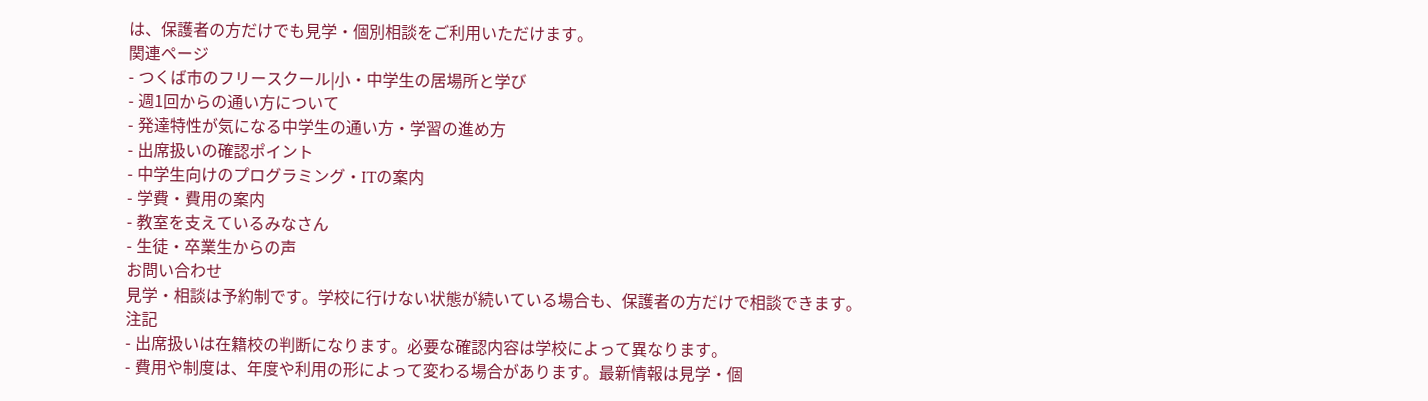は、保護者の方だけでも見学・個別相談をご利用いただけます。
関連ページ
- つくば市のフリースクール|小・中学生の居場所と学び
- 週1回からの通い方について
- 発達特性が気になる中学生の通い方・学習の進め方
- 出席扱いの確認ポイント
- 中学生向けのプログラミング・ITの案内
- 学費・費用の案内
- 教室を支えているみなさん
- 生徒・卒業生からの声
お問い合わせ
見学・相談は予約制です。学校に行けない状態が続いている場合も、保護者の方だけで相談できます。
注記
- 出席扱いは在籍校の判断になります。必要な確認内容は学校によって異なります。
- 費用や制度は、年度や利用の形によって変わる場合があります。最新情報は見学・個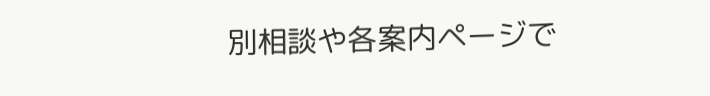別相談や各案内ページで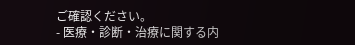ご確認ください。
- 医療・診断・治療に関する内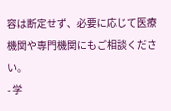容は断定せず、必要に応じて医療機関や専門機関にもご相談ください。
- 学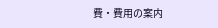費・費用の案内